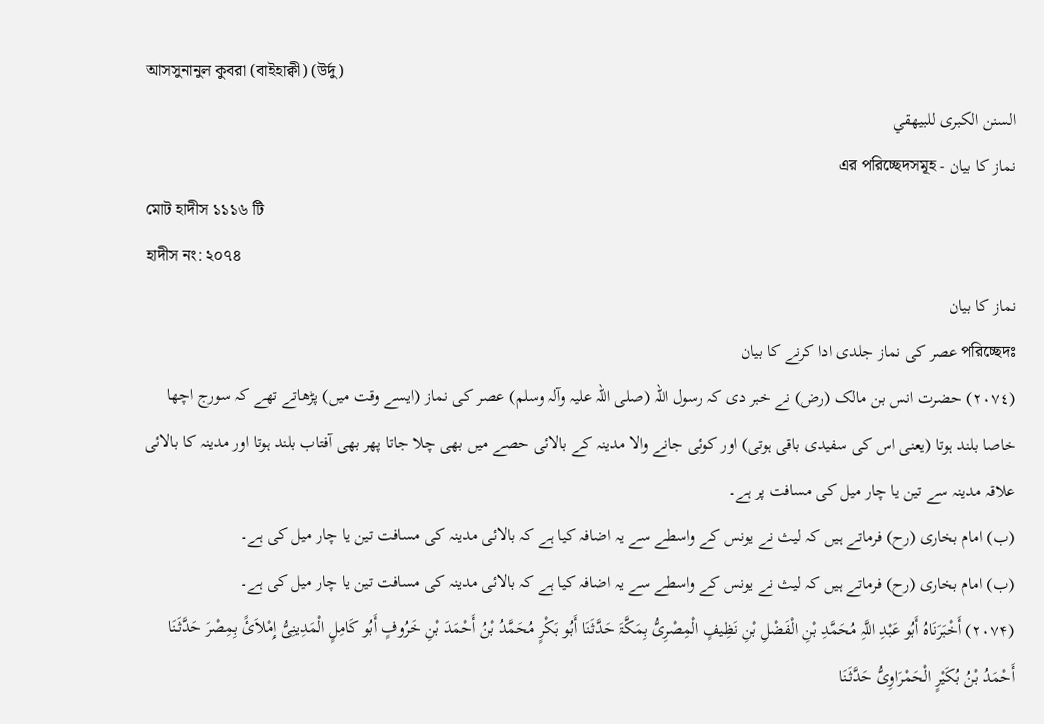আসসুনানুল কুবরা (বাইহাক্বী) (উর্দু)
السنن الكبرى للبيهقي
نماز کا بیان - এর পরিচ্ছেদসমূহ
মোট হাদীস ১১১৬ টি
হাদীস নং: ২০৭৪
نماز کا بیان
পরিচ্ছেদঃ عصر کی نماز جلدی ادا کرنے کا بیان
(٢٠٧٤) حضرت انس بن مالک (رض) نے خبر دی کہ رسول اللہ (صلی اللہ علیہ وآلہ وسلم) عصر کی نماز (ایسے وقت میں) پڑھاتے تھے کہ سورج اچھا خاصا بلند ہوتا (یعنی اس کی سفیدی باقی ہوتی) اور کوئی جانے والا مدینہ کے بالائی حصے میں بھی چلا جاتا پھر بھی آفتاب بلند ہوتا اور مدینہ کا بالائی علاقہ مدینہ سے تین یا چار میل کی مسافت پر ہے۔
(ب) امام بخاری (رح) فرماتے ہیں کہ لیث نے یونس کے واسطے سے یہ اضافہ کیا ہے کہ بالائی مدینہ کی مسافت تین یا چار میل کی ہے۔
(ب) امام بخاری (رح) فرماتے ہیں کہ لیث نے یونس کے واسطے سے یہ اضافہ کیا ہے کہ بالائی مدینہ کی مسافت تین یا چار میل کی ہے۔
(۲۰۷۴) أَخْبَرَنَاہُ أَبُو عَبْدِ اللَّہِ مُحَمَّدِ بْنِ الْفَضْلِ بْنِ نَظِیفٍ الْمِصْرِیُّ بِمَکَّۃَ حَدَّثَنَا أَبُو بَکْرٍ مُحَمَّدُ بْنُ أَحْمَدَ بْنِ خَرُوفٍ أَبُو کَامِلٍ الْمَدِینِیُّ إِمْلاَئً بِمِصْرَ حَدَّثَنَا أَحْمَدُ بْنُ بُکَیْرٍ الْحَمْرَاوِیُّ حَدَّثَنَا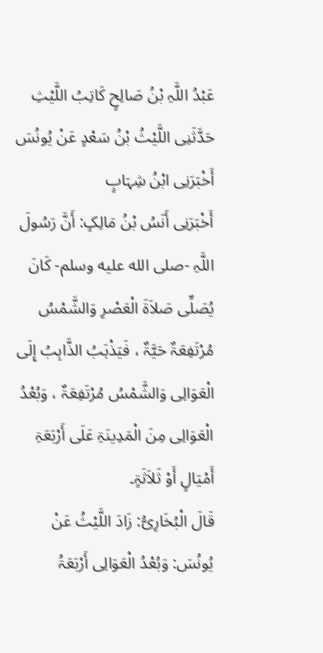عَبْدُ اللَّہِ بْنُ صَالِحٍ کَاتِبُ اللَّیْثِ حَدَّثَنِی اللَّیْثُ بْنُ سَعْدٍ عَنْ یُونُسَ أَخْبَرَنِی ابْنُ شِہَابٍ
أَخْبَرَنِی أَنَسُ بْنُ مَالِکٍ: أَنَّ رَسُولَ اللَّہِ -صلى الله عليه وسلم- کَانَ یُصَلِّی صَلاَۃَ الْعَصْرِ وَالشَّمْسُ مُرْتَفِعَۃٌ حَیَّۃٌ ، فَیَذْہَبُ الذَّاہِبُ إِلَی الْعَوَالِی وَالشَّمْسُ مُرْتَفِعَۃٌ ، وَبُعْدُ الْعَوَالِی مِنَ الْمَدِینَۃِ عَلَی أَرْبَعَۃِ أَمْیَالٍ أَوْ ثَلاَثَۃٍ۔
قَالَ الْبُخَارِیُّ: زَادَ اللَّیْثُ عَنْ یُونُسَ: وَبُعْدُ الْعَوَالِی أَرْبَعَۃُ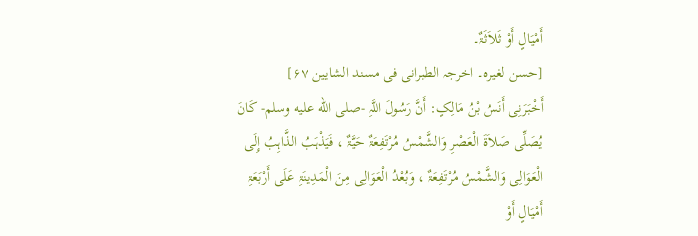أَمْیَالٍ أَوْ ثَلاَثَۃٌ۔
[حسن لغیرہ۔ اخرجہ الطبرانی فی مسند الشایین ۶۷]
أَخْبَرَنِی أَنَسُ بْنُ مَالِکٍ: أَنَّ رَسُولَ اللَّہِ -صلى الله عليه وسلم- کَانَ یُصَلِّی صَلاَۃَ الْعَصْرِ وَالشَّمْسُ مُرْتَفِعَۃٌ حَیَّۃٌ ، فَیَذْہَبُ الذَّاہِبُ إِلَی الْعَوَالِی وَالشَّمْسُ مُرْتَفِعَۃٌ ، وَبُعْدُ الْعَوَالِی مِنَ الْمَدِینَۃِ عَلَی أَرْبَعَۃِ أَمْیَالٍ أَوْ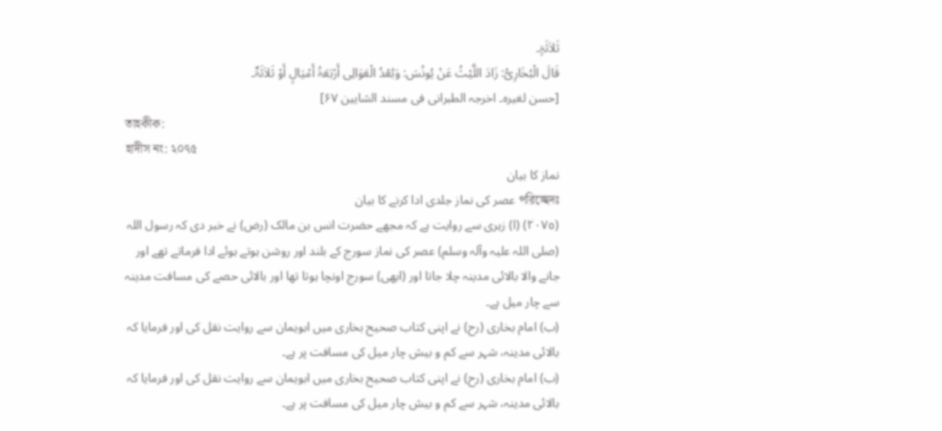ثَلاَثَۃٍ۔
قَالَ الْبُخَارِیُّ: زَادَ اللَّیْثُ عَنْ یُونُسَ: وَبُعْدُ الْعَوَالِی أَرْبَعَۃُ أَمْیَالٍ أَوْ ثَلاَثَۃٌ۔
[حسن لغیرہ۔ اخرجہ الطبرانی فی مسند الشایین ۶۷]
তাহকীক:
হাদীস নং: ২০৭৫
نماز کا بیان
পরিচ্ছেদঃ عصر کی نماز جلدی ادا کرنے کا بیان
(٢٠٧٥) (ا) زہری سے روایت ہے کہ مجھے حضرت انس بن مالک (رض) نے خبر دی کہ رسول اللہ (صلی اللہ علیہ وآلہ وسلم) عصر کی نماز سورج کے بلند اور روشن ہوتے ہوئے ادا فرماتے تھے اور جانے والا بالائی مدینہ چلا جاتا اور (ابھی) سورج اونچا ہوتا تھا اور بالائی حصے کی مسافت مدینہ سے چار میل ہے۔
(ب) امام بخاری (رح) نے اپنی کتاب صحیح بخاری میں ابویمان سے روایت نقل کی اور فرمایا کہ بالائی مدینہ، شہر سے کم و بیش چار میل کی مسافت پر ہے۔
(ب) امام بخاری (رح) نے اپنی کتاب صحیح بخاری میں ابویمان سے روایت نقل کی اور فرمایا کہ بالائی مدینہ، شہر سے کم و بیش چار میل کی مسافت پر ہے۔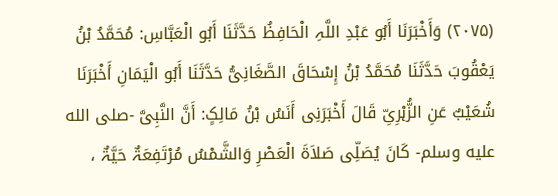(۲۰۷۵) وَأَخْبَرَنَا أَبُو عَبْدِ اللَّہِ الْحَافِظُ حَدَّثَنَا أَبُو الْعَبَّاسِ: مُحَمَّدُ بْنُ یَعْقُوبَ حَدَّثَنَا مُحَمَّدُ بْنُ إِسْحَاقَ الصَّغَانِیُّ حَدَّثَنَا أَبُو الْیَمَانِ أَخْبَرَنَا شُعَیْبٌ عَنِ الزُّہْرِیِّ قَالَ أَخْبَرَنِی أَنَسُ بْنُ مَالِکٍ: أَنَّ النَّبِیَّ -صلى الله عليه وسلم- کَانَ یُصَلِّی صَلاَۃَ الْعَصْرِ وَالشَّمْسُ مُرْتَفِعَۃٌ حَیَّۃٌ ،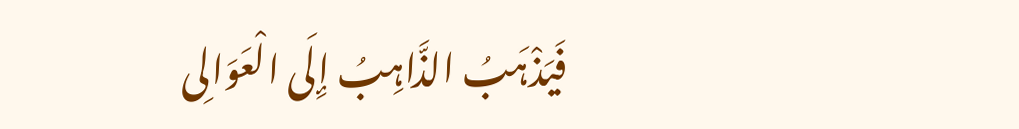فَیَذْہَبُ الذَّاہِبُ إِلَی الْعَوَالِی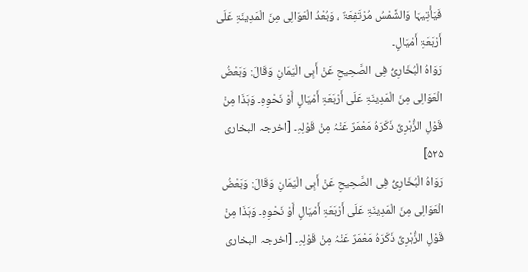فَیَأْتِیہَا وَالشَّمْسُ مُرْتَفِعَۃٌ ، وَبُعْدُ الْعَوَالِی مِنَ الْمَدِینَۃِ عَلَی أَرْبَعَۃِ أَمْیَالٍ۔
رَوَاہُ الْبُخَارِیُّ فِی الصَّحِیحِ عَنْ أَبِی الْیَمَانِ وَقَالَ: وَبَعْضُ الْعَوَالِی مِنَ الْمَدِینَۃِ عَلَی أَرْبَعَۃِ أَمْیَالٍ أَوْ نَحْوِہِ۔ وَہَذَا مِنْ قَوْلِ الزُّہْرِیِّ ذَکَرَہُ مَعْمَرٌ عَنْہُ مِنْ قَوْلِہِ۔ [اخرجہ البخاری ۵۲۵]
رَوَاہُ الْبُخَارِیُّ فِی الصَّحِیحِ عَنْ أَبِی الْیَمَانِ وَقَالَ: وَبَعْضُ الْعَوَالِی مِنَ الْمَدِینَۃِ عَلَی أَرْبَعَۃِ أَمْیَالٍ أَوْ نَحْوِہِ۔ وَہَذَا مِنْ قَوْلِ الزُّہْرِیِّ ذَکَرَہُ مَعْمَرٌ عَنْہُ مِنْ قَوْلِہِ۔ [اخرجہ البخاری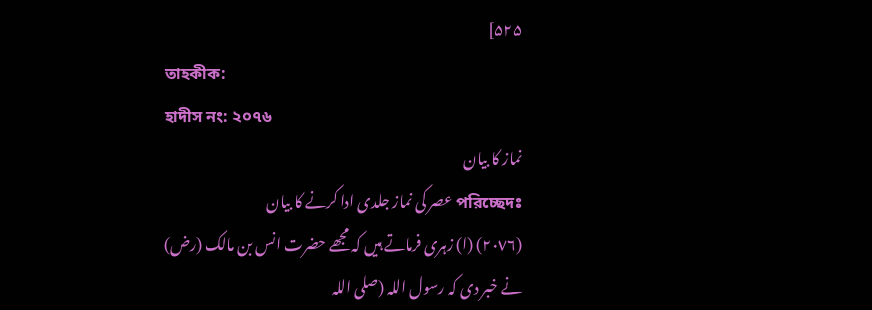۵۲۵]
তাহকীক:
হাদীস নং: ২০৭৬
نماز کا بیان
পরিচ্ছেদঃ عصر کی نماز جلدی ادا کرنے کا بیان
(٢٠٧٦) (ا) زہری فرماتے ہیں کہ مجھے حضرت انس بن مالک (رض) نے خبر دی کہ رسول اللہ (صلی اللہ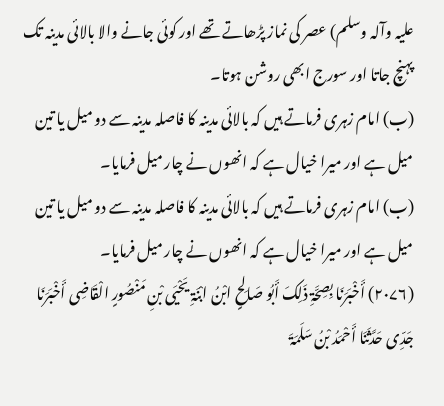علیہ وآلہ وسلم) عصر کی نماز پڑھاتے تھے اور کوئی جانے والا بالائی مدینہ تک پہنچ جاتا اور سورج ابھی روشن ہوتا۔
(ب) امام زہری فرماتے ہیں کہ بالائی مدینہ کا فاصلہ مدینہ سے دو میل یا تین میل ہے اور میرا خیال ہے کہ انھوں نے چار میل فرمایا۔
(ب) امام زہری فرماتے ہیں کہ بالائی مدینہ کا فاصلہ مدینہ سے دو میل یا تین میل ہے اور میرا خیال ہے کہ انھوں نے چار میل فرمایا۔
(۲۰۷۶) أَخْبَرَنَا بِصِحَّۃِ ذَلِکَ أَبُو صَالِحٍ ابْنُ ابْنَۃِ یَحْیَی بْنِ مَنْصُورٍ الْقَاضِی أَخْبَرَنَا جَدِّی حَدَّثَنَا أَحْمَدُ بْنُ سَلَمَۃَ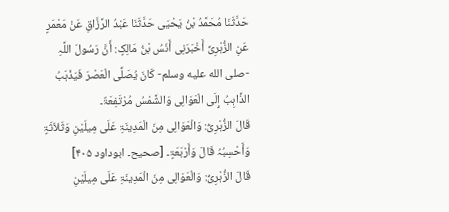حَدَّثَنَا مُحَمَّدُ بْنُ یَحْیَی حَدَّثَنَا عَبْدُ الرَّزَّاقِ عَنْ مَعْمَرٍ عَنِ الزُّہْرِیِّ أَخْبَرَنِی أَنَسُ بْنُ مَالِکٍ: أَنَّ رَسُولَ اللَّہِ -صلى الله عليه وسلم- کَانَ یُصَلِّی الْعَصْرَ فَیَذْہَبُ الذَّاہِبُ إِلَی الْعَوَالِی وَالشَّمْسُ مُرْتَفِعَۃٌ۔
قَالَ الزُّہْرِیُّ: وَالْعَوَالِی مِنَ الْمَدِینَۃِ عَلَی مِیلَیْنِ وَثَلاَثَۃٍ وَأَحْسِبُہُ قَالَ وَأَرْبَعَۃٍ۔ [صحیح۔ ابوداود ۴۰۵]
قَالَ الزُّہْرِیُّ: وَالْعَوَالِی مِنَ الْمَدِینَۃِ عَلَی مِیلَیْنِ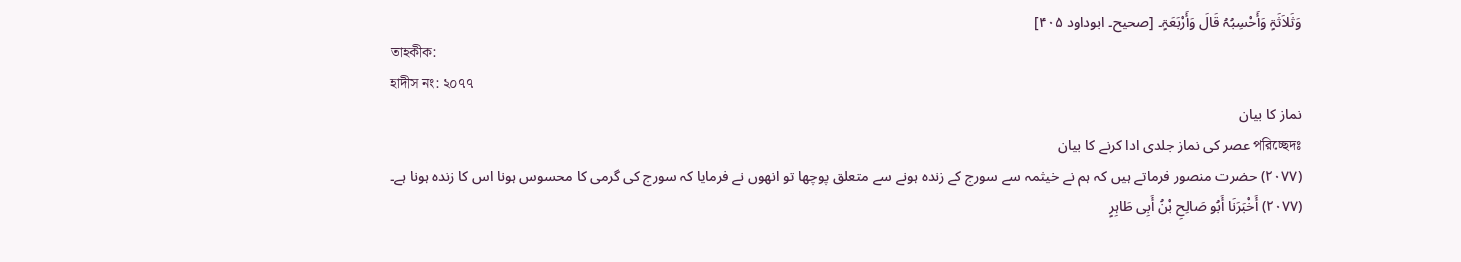وَثَلاَثَۃٍ وَأَحْسِبُہُ قَالَ وَأَرْبَعَۃٍ۔ [صحیح۔ ابوداود ۴۰۵]
তাহকীক:
হাদীস নং: ২০৭৭
نماز کا بیان
পরিচ্ছেদঃ عصر کی نماز جلدی ادا کرنے کا بیان
(٢٠٧٧) حضرت منصور فرماتے ہیں کہ ہم نے خیثمہ سے سورج کے زندہ ہونے سے متعلق پوچھا تو انھوں نے فرمایا کہ سورج کی گرمی کا محسوس ہونا اس کا زندہ ہونا ہے۔
(۲۰۷۷) أَخْبَرَنَا أَبُو صَالِحِ بْنُ أَبِی طَاہِرٍ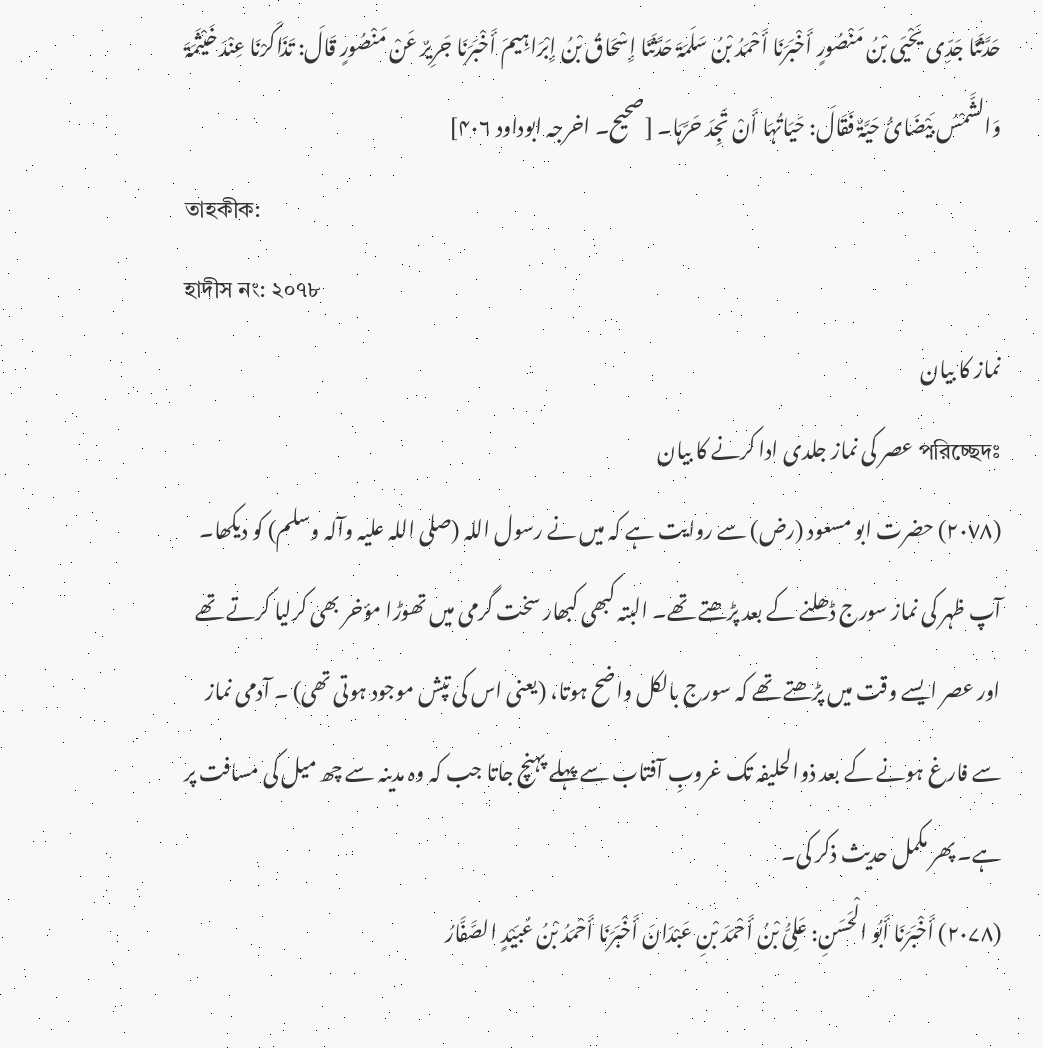حَدَّثَنَا جَدِّی یَحْیَی بْنُ مَنْصُورٍ أَخْبَرَنَا أَحْمَدُ بْنُ سَلَمَۃَ حَدَّثَنَا إِسْحَاقُ بْنُ إِبْرَاہِیمَ أَخْبَرَنَا جَرِیرٌ عَنْ مَنْصُورٍ قَالَ: تَذَاکَرْنَا عِنْدَ خَیْثَمَۃَ وَالشَّمْسُ بَیْضَائُ حَیَّۃٌ فَقَالَ: حَیَاتُہَا أَنْ تَجِدَ حَرَّہَا۔ [صحیح۔ اخرجہ ابوداود ۴۰۶]
তাহকীক:
হাদীস নং: ২০৭৮
نماز کا بیان
পরিচ্ছেদঃ عصر کی نماز جلدی ادا کرنے کا بیان
(٢٠٧٨) حضرت ابو مسعود (رض) سے روایت ہے کہ میں نے رسول اللہ (صلی اللہ علیہ وآلہ وسلم) کو دیکھا۔ آپ ظہر کی نماز سورج ڈھلنے کے بعد پڑھتے تھے۔ البتہ کبھی کبھار سخت گرمی میں تھوڑا مؤخر بھی کرلیا کرتے تھے اور عصر ایسے وقت میں پڑھتے تھے کہ سورج بالکل واضح ہوتا، (یعنی اس کی تپش موجود ہوتی تھی) ۔ آدمی نماز سے فارغ ہونے کے بعد ذوالحلیفہ تک غروبِ آفتاب سے پہلے پہنچ جاتا جب کہ وہ مدینہ سے چھ میل کی مسافت پر ہے۔ پھر مکمل حدیث ذکر کی۔
(۲۰۷۸) أَخْبَرَنَا أَبُو الْحَسَنِ: عَلِیُّ بْنُ أَحْمَدَ بْنِ عَبْدَانَ أَخْبَرَنَا أَحْمَدُ بْنُ عُبَیْدٍ الصَّفَّارُ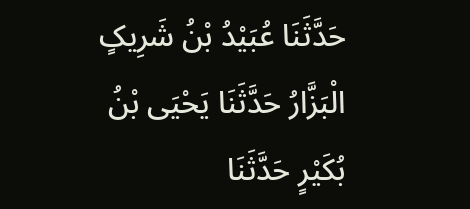حَدَّثَنَا عُبَیْدُ بْنُ شَرِیکٍ الْبَزَّارُ حَدَّثَنَا یَحْیَی بْنُ بُکَیْرٍ حَدَّثَنَا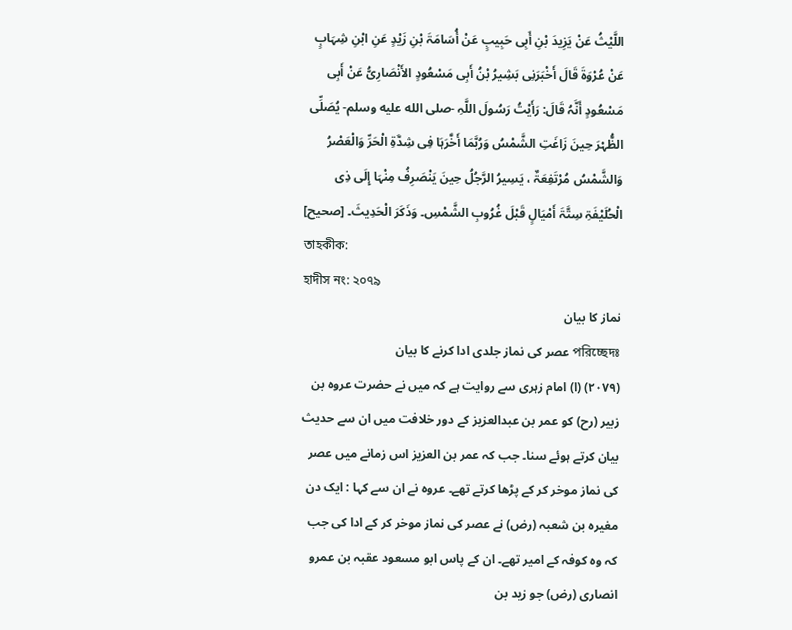اللَّیْثُ عَنْ یَزِیدَ بْنِ أَبِی حَبِیبٍ عَنْ أُسَامَۃَ بْنِ زَیْدٍ عَنِ ابْنِ شِہَابٍ عَنْ عُرْوَۃَ قَالَ أَخْبَرَنِی بَشِیرُ بْنُ أَبِی مَسْعُودٍ الأَنْصَارِیُّ عَنْ أَبِی مَسْعُودٍ أَنَّہُ قَالَ: رَأَیْتُ رَسُولَ اللَّہِ -صلى الله عليه وسلم- یُصَلِّی الظُّہْرَ حِینَ زَاغَتِ الشَّمْسُ وَرُبَّمَا أَخَّرَہَا فِی شِدَّۃِ الْحَرِّ وَالْعَصْرُ وَالشَّمْسُ مُرْتَفِعَۃٌ ، یَسِیرُ الرَّجُلُ حِینَ یَنْصَرِفُ مِنْہَا إِلَی ذِی الْحُلَیْفَۃِ سِتَّۃَ أَمْیَالٍ قَبْلَ غُرُوبِ الشَّمْسِ۔ وَذَکَرَ الْحَدِیثَ۔ [صحیح]
তাহকীক:
হাদীস নং: ২০৭৯
نماز کا بیان
পরিচ্ছেদঃ عصر کی نماز جلدی ادا کرنے کا بیان
(٢٠٧٩) (ا) امام زہری سے روایت ہے کہ میں نے حضرت عروہ بن زبیر (رح) کو عمر بن عبدالعزیز کے دور خلافت میں ان سے حدیث بیان کرتے ہوئے سنا۔ جب کہ عمر بن العزیز اس زمانے میں عصر کی نماز موخر کر کے پڑھا کرتے تھے۔ عروہ نے ان سے کہا : ایک دن مغیرہ بن شعبہ (رض) نے عصر کی نماز موخر کر کے ادا کی جب کہ وہ کوفہ کے امیر تھے۔ ان کے پاس ابو مسعود عقبہ بن عمرو انصاری (رض) جو زید بن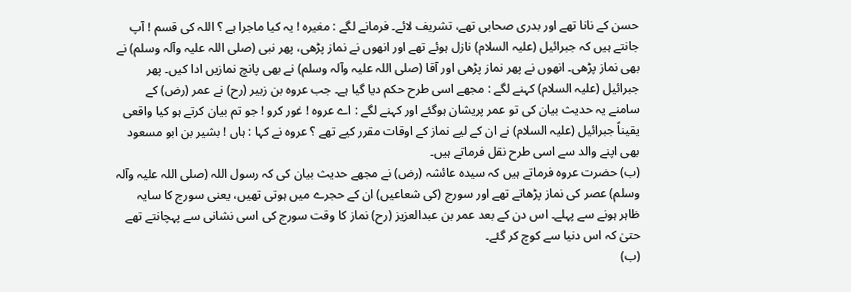حسن کے نانا تھے اور بدری صحابی تھے، تشریف لائے۔ فرمانے لگے : مغیرہ ! یہ کیا ماجرا ہے ؟ اللہ کی قسم ! آپ جانتے ہیں کہ جبرائیل (علیہ السلام) نازل ہوئے تھے اور انھوں نے نماز پڑھی، پھر نبی (صلی اللہ علیہ وآلہ وسلم) نے بھی نماز پڑھی۔ انھوں نے پھر نماز پڑھی اور آقا (صلی اللہ علیہ وآلہ وسلم) نے بھی پانچ نمازیں ادا کیں۔ پھر جبرائیل (علیہ السلام) کہنے لگے : مجھے اسی طرح حکم دیا گیا ہے۔ جب عروہ بن زبیر (رح) نے عمر (رض) کے سامنے یہ حدیث بیان کی تو عمر پریشان ہوگئے اور کہنے لگے : اے عروہ ! غور کرو ! جو تم بیان کرتے ہو کیا واقعی یقیناً جبرائیل (علیہ السلام) نے ان کے لیے نماز کے اوقات مقرر کیے تھے ؟ عروہ نے کہا : ہاں ! بشیر بن ابو مسعود بھی اپنے والد سے اسی طرح نقل فرماتے ہیں۔
(ب) حضرت عروہ فرماتے ہیں کہ سیدہ عائشہ (رض) نے مجھے حدیث بیان کی کہ رسول اللہ (صلی اللہ علیہ وآلہ وسلم) عصر کی نماز پڑھاتے تھے اور سورج (کی شعاعیں) ان کے حجرے میں ہوتی تھیں، یعنی سورج کا سایہ ظاہر ہونے سے پہلے۔ اس دن کے بعد عمر بن عبدالعزیز (رح) نماز کا وقت سورج کی اسی نشانی سے پہچانتے تھے حتیٰ کہ اس دنیا سے کوچ کر گئے۔
(ب)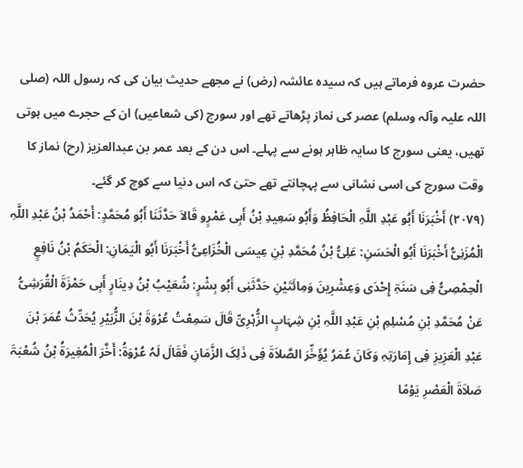حضرت عروہ فرماتے ہیں کہ سیدہ عائشہ (رض) نے مجھے حدیث بیان کی کہ رسول اللہ (صلی اللہ علیہ وآلہ وسلم) عصر کی نماز پڑھاتے تھے اور سورج (کی شعاعیں) ان کے حجرے میں ہوتی تھیں، یعنی سورج کا سایہ ظاہر ہونے سے پہلے۔ اس دن کے بعد عمر بن عبدالعزیز (رح) نماز کا وقت سورج کی اسی نشانی سے پہچانتے تھے حتیٰ کہ اس دنیا سے کوچ کر گئے۔
(۲۰۷۹) أَخْبَرَنَا أَبُو عَبْدِ اللَّہِ الْحَافِظُ وَأَبُو سَعِیدِ بْنُ أَبِی عَمْرٍو قَالاَ حَدَّثَنَا أَبُو مُحَمَّدٍ: أَحْمَدُ بْنُ عَبْدِ اللَّہِ الْمُزَنِیُّ أَخْبَرَنَا أَبُو الْحَسَنِ: عَلِیُّ بْنُ مُحَمَّدِ بْنِ عِیسَی الْخُزَاعِیُّ أَخْبَرَنَا أَبُو الْیَمَانِ: الْحَکَمُ بْنُ نَافِعٍ الْحِمْصِیُّ فِی سَنَۃِ إِحْدَی وَعِشْرِینَ وَمِائَتَیْنِ حَدَّثَنِی أَبُو بِشْرٍ: شُعَیْبُ بْنُ دِینَارٍ أَبِی حَمْزَۃَ الْقُرَشِیُّ عَنْ مُحَمَّدِ بْنِ مُسْلِمِ بْنِ عَبْدِ اللَّہِ بْنِ شِہَابٍ الزُّہْرِیِّ قَالَ سَمِعْتُ عُرْوَۃَ بْنَ الزُّبَیْرِ یُحَدِّثُ عُمَرَ بْنَ عَبْدِ الْعَزِیزِ فِی إِمَارَتِہِ وَکَانَ عُمَرُ یُؤَخِّرَ الصَّلاَۃَ فِی ذَلِکَ الزَّمَانِ فَقَالَ لَہُ عُرْوَۃُ: أَخَّرَ الْمُغِیرَۃُ بْنُ شُعْبَۃَ صَلاَۃَ الْعَصْرِ یَوْمًا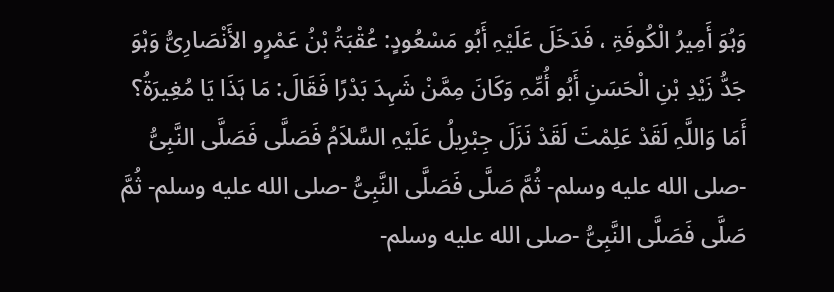وَہُوَ أَمِیرُ الْکُوفَۃِ ، فَدَخَلَ عَلَیْہِ أَبُو مَسْعُودٍ: عُقْبَۃُ بْنُ عَمْرٍو الأَنْصَارِیُّ وَہْوَ جَدُّ زَیْدِ بْنِ الْحَسَنِ أَبُو أُمِّہِ وَکَانَ مِمَّنْ شَہِدَ بَدْرًا فَقَالَ: مَا ہَذَا یَا مُغِیرَۃُ؟ أَمَا وَاللَّہِ لَقَدْ عَلِمْتَ لَقَدْ نَزَلَ جِبْرِیلُ عَلَیْہِ السَّلاَمُ فَصَلَّی فَصَلَّی النَّبِیُّ -صلى الله عليه وسلم- ثُمَّ صَلَّی فَصَلَّی النَّبِیُّ -صلى الله عليه وسلم- ثُمَّ صَلَّی فَصَلَّی النَّبِیُّ -صلى الله عليه وسلم-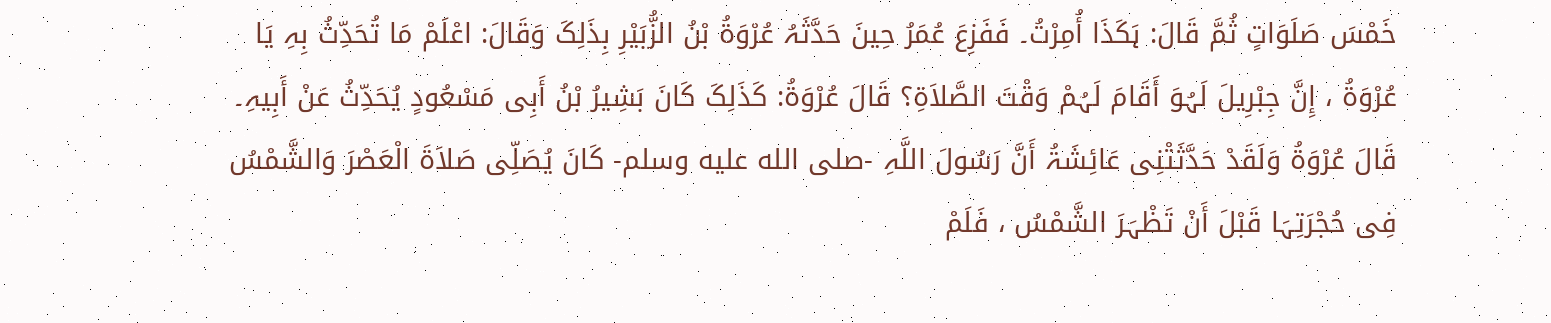خَمْسَ صَلَوَاتٍ ثُمَّ قَالَ: ہَکَذَا أُمِرْتُ۔ فَفَزِعَ عُمَرُ حِینَ حَدَّثَہُ عُرْوَۃُ بْنُ الزُّبَیْرِ بِذَلِکَ وَقَالَ: اعْلَمْ مَا تُحَدِّثُ بِہِ یَا عُرْوَۃُ ، إِنَّ جِبْرِیلَ لَہُوَ أَقَامَ لَہُمْ وَقْتَ الصَّلاَۃِ؟ قَالَ عُرْوَۃُ: کَذَلِکَ کَانَ بَشِیرُ بْنُ أَبِی مَسْعُودٍ یُحَدِّثُ عَنْ أَبِیہِ۔
قَالَ عُرْوَۃُ وَلَقَدْ حَدَّثَتْنِی عَائِشَۃُ أَنَّ رَسُولَ اللَّہِ -صلى الله عليه وسلم- کَانَ یُصَلِّی صَلاَۃَ الْعَصْرَ وَالشَّمْسُ فِی حُجْرَتِہَا قَبْلَ أَنْ تَظْہَرَ الشَّمْسُ ، فَلَمْ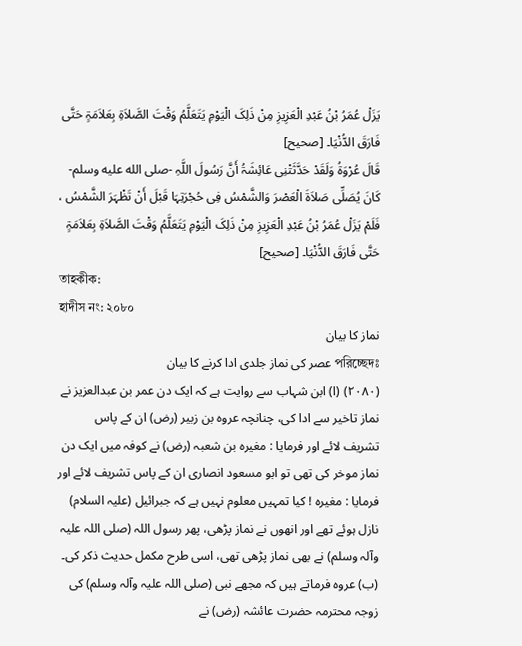یَزَلْ عُمَرُ بْنُ عَبْدِ الْعَزِیزِ مِنْ ذَلِکَ الْیَوْمِ یَتَعَلَّمُ وَقْتَ الصَّلاَۃِ بِعَلاَمَۃٍ حَتَّی فَارَقَ الدُّنْیَا۔ [صحیح]
قَالَ عُرْوَۃُ وَلَقَدْ حَدَّثَتْنِی عَائِشَۃُ أَنَّ رَسُولَ اللَّہِ -صلى الله عليه وسلم- کَانَ یُصَلِّی صَلاَۃَ الْعَصْرَ وَالشَّمْسُ فِی حُجْرَتِہَا قَبْلَ أَنْ تَظْہَرَ الشَّمْسُ ، فَلَمْ یَزَلْ عُمَرُ بْنُ عَبْدِ الْعَزِیزِ مِنْ ذَلِکَ الْیَوْمِ یَتَعَلَّمُ وَقْتَ الصَّلاَۃِ بِعَلاَمَۃٍ حَتَّی فَارَقَ الدُّنْیَا۔ [صحیح]
তাহকীক:
হাদীস নং: ২০৮০
نماز کا بیان
পরিচ্ছেদঃ عصر کی نماز جلدی ادا کرنے کا بیان
(٢٠٨٠) (ا) ابن شہاب سے روایت ہے کہ ایک دن عمر بن عبدالعزیز نے نماز تاخیر سے ادا کی، چنانچہ عروہ بن زبیر (رض) ان کے پاس تشریف لائے اور فرمایا : مغیرہ بن شعبہ (رض) نے کوفہ میں ایک دن نماز موخر کی تھی تو ابو مسعود انصاری ان کے پاس تشریف لائے اور فرمایا : مغیرہ ! کیا تمہیں معلوم نہیں ہے کہ جبرائیل (علیہ السلام) نازل ہوئے تھے اور انھوں نے نماز پڑھی، پھر رسول اللہ (صلی اللہ علیہ وآلہ وسلم) نے بھی نماز پڑھی تھی، اسی طرح مکمل حدیث ذکر کی۔
(ب) عروہ فرماتے ہیں کہ مجھے نبی (صلی اللہ علیہ وآلہ وسلم) کی زوجہ محترمہ حضرت عائشہ (رض) نے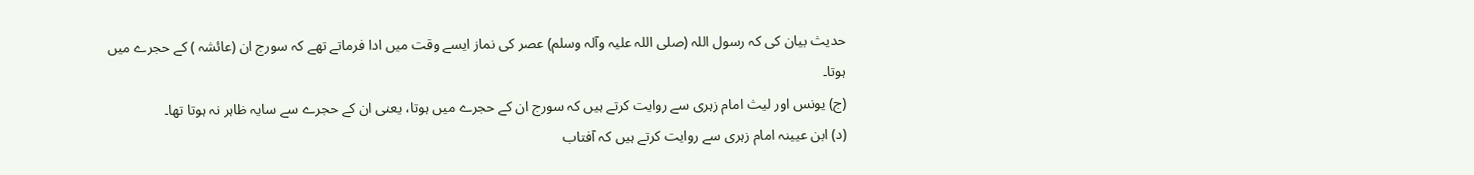حدیث بیان کی کہ رسول اللہ (صلی اللہ علیہ وآلہ وسلم) عصر کی نماز ایسے وقت میں ادا فرماتے تھے کہ سورج ان (عائشہ ) کے حجرے میں ہوتا۔
(ج) یونس اور لیث امام زہری سے روایت کرتے ہیں کہ سورج ان کے حجرے میں ہوتا، یعنی ان کے حجرے سے سایہ ظاہر نہ ہوتا تھا۔
(د) ابن عیینہ امام زہری سے روایت کرتے ہیں کہ آفتاب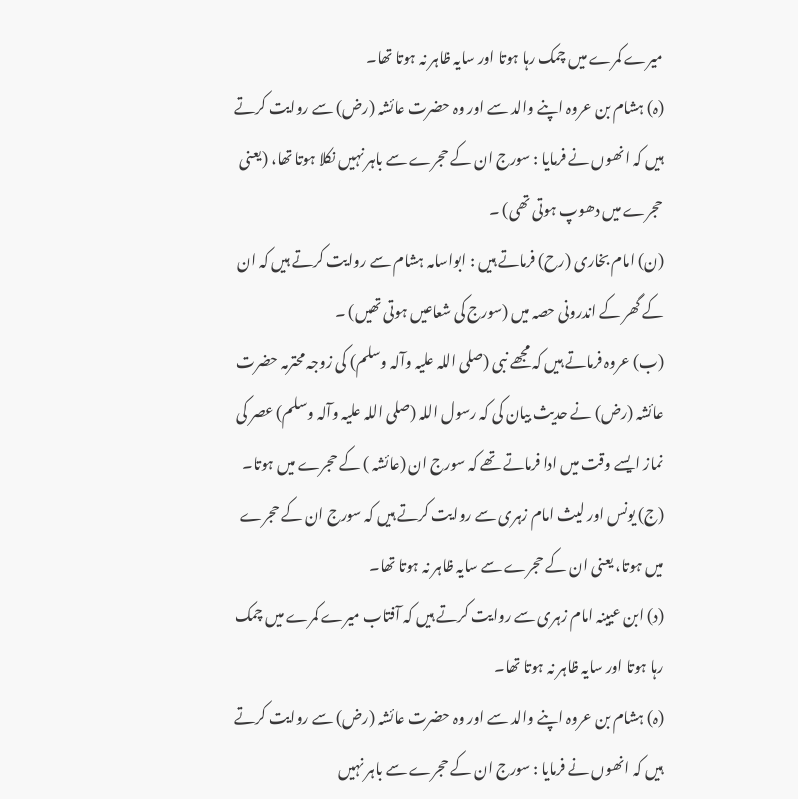میرے کمرے میں چمک رہا ہوتا اور سایہ ظاہر نہ ہوتا تھا۔
(ہ) ہشام بن عروہ اپنے والد سے اور وہ حضرت عائشہ (رض) سے روایت کرتے ہیں کہ انھوں نے فرمایا : سورج ان کے حجرے سے باہر نہیں نکلا ہوتا تھا، (یعنی حجرے میں دھوپ ہوتی تھی) ۔
(ن) امام بخاری (رح) فرماتے ہیں : ابواسامہ ہشام سے روایت کرتے ہیں کہ ان کے گھر کے اندرونی حصہ میں (سورج کی شعاعیں ہوتی تھیں) ۔
(ب) عروہ فرماتے ہیں کہ مجھے نبی (صلی اللہ علیہ وآلہ وسلم) کی زوجہ محترمہ حضرت عائشہ (رض) نے حدیث بیان کی کہ رسول اللہ (صلی اللہ علیہ وآلہ وسلم) عصر کی نماز ایسے وقت میں ادا فرماتے تھے کہ سورج ان (عائشہ ) کے حجرے میں ہوتا۔
(ج) یونس اور لیث امام زہری سے روایت کرتے ہیں کہ سورج ان کے حجرے میں ہوتا، یعنی ان کے حجرے سے سایہ ظاہر نہ ہوتا تھا۔
(د) ابن عیینہ امام زہری سے روایت کرتے ہیں کہ آفتاب میرے کمرے میں چمک رہا ہوتا اور سایہ ظاہر نہ ہوتا تھا۔
(ہ) ہشام بن عروہ اپنے والد سے اور وہ حضرت عائشہ (رض) سے روایت کرتے ہیں کہ انھوں نے فرمایا : سورج ان کے حجرے سے باہر نہیں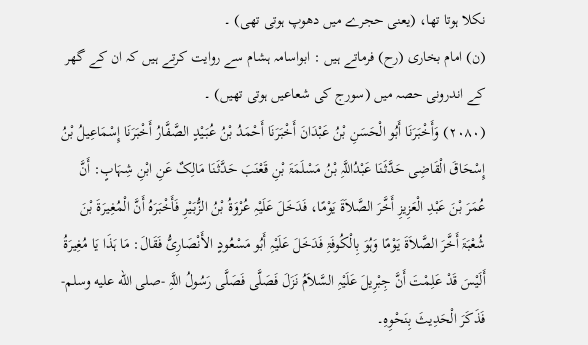نکلا ہوتا تھا، (یعنی حجرے میں دھوپ ہوتی تھی) ۔
(ن) امام بخاری (رح) فرماتے ہیں : ابواسامہ ہشام سے روایت کرتے ہیں کہ ان کے گھر کے اندرونی حصہ میں (سورج کی شعاعیں ہوتی تھیں) ۔
(۲۰۸۰) وَأَخْبَرَنَا أَبُو الْحَسَنِ بْنُ عَبْدَانَ أَخْبَرَنَا أَحْمَدُ بْنُ عُبَیْدٍ الصَّفَّارُ أَخْبَرَنَا إِسْمَاعِیلُ بْنُ إِسْحَاقَ الْقَاضِی حَدَّثَنَا عَبْدُاللَّہِ بْنُ مَسْلَمَۃَ بْنِ قَعْنَبَ حَدَّثَنَا مَالِکٌ عَنِ ابْنِ شِہَابٍ: أَنَّ عُمَرَ بْنَ عَبْدِ الْعَزِیزِ أَخَّرَ الصَّلاَۃَ یَوْمًا، فَدَخَلَ عَلَیْہِ عُرْوَۃُ بْنُ الزُّبَیْرِ فَأَخْبَرَہُ أَنَّ الْمُغِیرَۃَ بْنَ شُعْبَۃَ أَخَّرَ الصَّلاَۃَ یَوْمًا وَہُوَ بِالْکُوفَۃِ فَدَخَلَ عَلَیْہِ أَبُو مَسْعُودٍ الأَنْصَارِیُّ فَقَالَ: مَا ہَذَا یَا مُغِیرَۃُ أَلَیْسَ قَدْ عَلِمْتَ أَنَّ جِبْرِیلَ عَلَیْہِ السَّلاَمُ نَزَلَ فَصَلَّی فَصَلَّی رَسُولُ اللَّہِ -صلى الله عليه وسلم- فَذَکَرَ الْحَدِیثَ بِنَحْوِہِ۔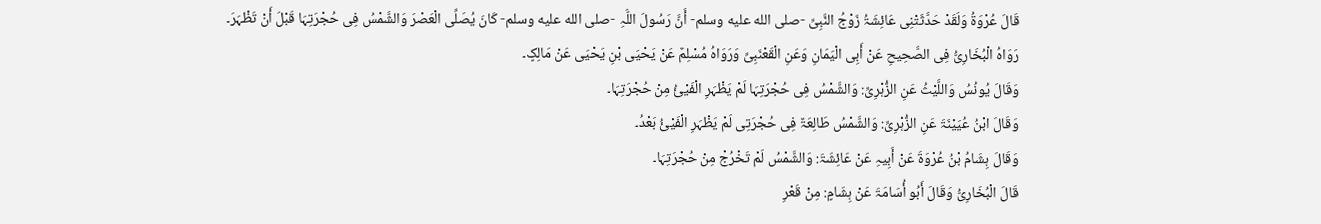قَالَ عُرْوَۃُ وَلَقَدْ حَدَّثَتْنِی عَائِشَۃُ زَوْجُ النَّبِیِّ -صلى الله عليه وسلم- أَنَّ رَسُولَ اللَّہِ -صلى الله عليه وسلم- کَانَ یُصَلِّی الْعَصْرَ وَالشَّمْسُ فِی حُجْرَتِہَا قَبْلَ أَنْ تَظْہَرَ۔
رَوَاہُ الْبُخَارِیُّ فِی الصَّحِیحِ عَنْ أَبِی الْیَمَانِ وَعَنِ الْقَعْنَبِیِّ وَرَوَاہُ مُسْلِمٌ عَنْ یَحْیَی بْنِ یَحْیَی عَنْ مَالِکٍ۔
وَقَالَ یُونُسُ وَاللَّیْثُ عَنِ الزُّہْرِیِّ: وَالشَّمْسُ فِی حُجْرَتِہَا لَمْ یَظْہَرِ الْفَیْئُ مِنْ حُجْرَتِہَا۔
وَقَالَ ابْنُ عُیَیْنَۃَ عَنِ الزُّہْرِیِّ: وَالشَّمْسُ طَالِعَۃٌ فِی حُجْرَتِی لَمْ یَظْہَرِ الْفَیْئُ بَعْدُ۔
وَقَالَ ہِشَامُ بْنُ عُرْوَۃَ عَنْ أَبِیہِ عَنْ عَائِشَۃَ: وَالشَّمْسُ لَمْ تَخْرُجْ مِنْ حُجْرَتِہَا۔
قَالَ الْبُخَارِیُّ وَقَالَ أَبُو أُسَامَۃَ عَنْ ہِشَامٍ: مِنْ قَعْرِ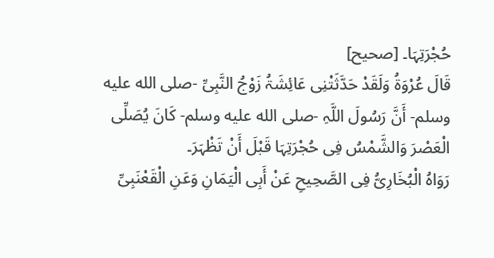حُجْرَتِہَا۔ [صحیح]
قَالَ عُرْوَۃُ وَلَقَدْ حَدَّثَتْنِی عَائِشَۃُ زَوْجُ النَّبِیِّ -صلى الله عليه وسلم- أَنَّ رَسُولَ اللَّہِ -صلى الله عليه وسلم- کَانَ یُصَلِّی الْعَصْرَ وَالشَّمْسُ فِی حُجْرَتِہَا قَبْلَ أَنْ تَظْہَرَ۔
رَوَاہُ الْبُخَارِیُّ فِی الصَّحِیحِ عَنْ أَبِی الْیَمَانِ وَعَنِ الْقَعْنَبِیِّ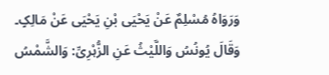وَرَوَاہُ مُسْلِمٌ عَنْ یَحْیَی بْنِ یَحْیَی عَنْ مَالِکٍ۔
وَقَالَ یُونُسُ وَاللَّیْثُ عَنِ الزُّہْرِیِّ: وَالشَّمْسُ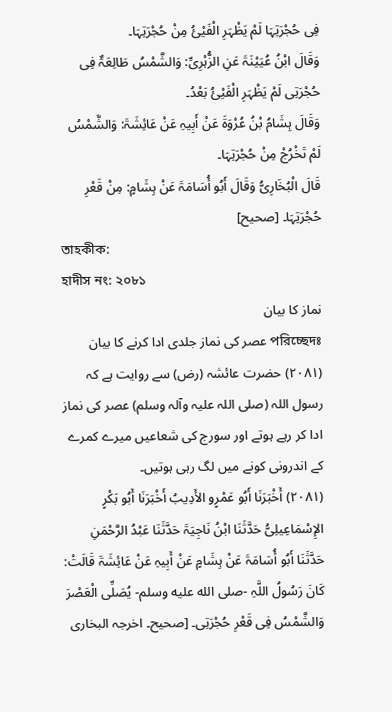فِی حُجْرَتِہَا لَمْ یَظْہَرِ الْفَیْئُ مِنْ حُجْرَتِہَا۔
وَقَالَ ابْنُ عُیَیْنَۃَ عَنِ الزُّہْرِیِّ: وَالشَّمْسُ طَالِعَۃٌ فِی حُجْرَتِی لَمْ یَظْہَرِ الْفَیْئُ بَعْدُ۔
وَقَالَ ہِشَامُ بْنُ عُرْوَۃَ عَنْ أَبِیہِ عَنْ عَائِشَۃَ: وَالشَّمْسُ لَمْ تَخْرُجْ مِنْ حُجْرَتِہَا۔
قَالَ الْبُخَارِیُّ وَقَالَ أَبُو أُسَامَۃَ عَنْ ہِشَامٍ: مِنْ قَعْرِ حُجْرَتِہَا۔ [صحیح]
তাহকীক:
হাদীস নং: ২০৮১
نماز کا بیان
পরিচ্ছেদঃ عصر کی نماز جلدی ادا کرنے کا بیان
(٢٠٨١) حضرت عائشہ (رض) سے روایت ہے کہ رسول اللہ (صلی اللہ علیہ وآلہ وسلم) عصر کی نماز ادا کر رہے ہوتے اور سورج کی شعاعیں میرے کمرے کے اندرونی کونے میں لگ رہی ہوتیں۔
(۲۰۸۱) أَخْبَرَنَا أَبُو عَمْرٍو الأَدِیبُ أَخْبَرَنَا أَبُو بَکْرٍ الإِسْمَاعِیلِیُّ حَدَّثَنَا ابْنُ نَاجِیَۃَ حَدَّثَنَا عَبْدُ الرَّحْمَنِ حَدَّثَنَا أَبُو أُسَامَۃَ عَنْ ہِشَامٍ عَنْ أَبِیہِ عَنْ عَائِشَۃَ قَالَتْ: کَانَ رَسُولُ اللَّہِ -صلى الله عليه وسلم- یُصَلِّی الْعَصْرَ وَالشَّمْسُ فِی قَعْرِ حُجْرَتِی۔ [صحیح۔ اخرجہ البخاری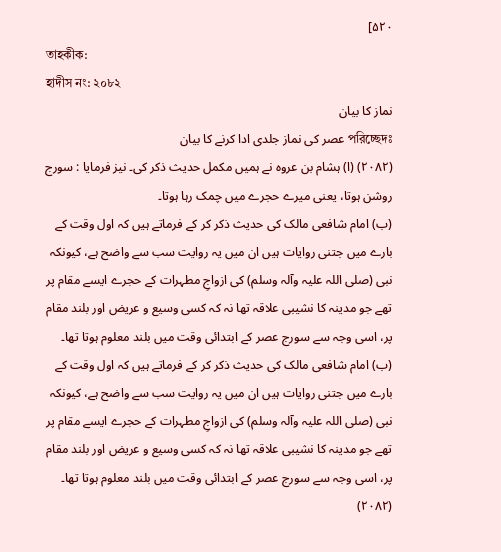۵۲۰]
তাহকীক:
হাদীস নং: ২০৮২
نماز کا بیان
পরিচ্ছেদঃ عصر کی نماز جلدی ادا کرنے کا بیان
(٢٠٨٢) (ا) ہشام بن عروہ نے ہمیں مکمل حدیث ذکر کی۔ نیز فرمایا : سورج روشن ہوتا، یعنی میرے حجرے میں چمک رہا ہوتا۔
(ب) امام شافعی مالک کی حدیث ذکر کر کے فرماتے ہیں کہ اول وقت کے بارے میں جتنی روایات ہیں ان میں یہ روایت سب سے واضح ہے، کیونکہ نبی (صلی اللہ علیہ وآلہ وسلم) کی ازواجِ مطہرات کے حجرے ایسے مقام پر تھے جو مدینہ کا نشیبی علاقہ تھا نہ کہ کسی وسیع و عریض اور بلند مقام پر، اسی وجہ سے سورج عصر کے ابتدائی وقت میں بلند معلوم ہوتا تھا۔
(ب) امام شافعی مالک کی حدیث ذکر کر کے فرماتے ہیں کہ اول وقت کے بارے میں جتنی روایات ہیں ان میں یہ روایت سب سے واضح ہے، کیونکہ نبی (صلی اللہ علیہ وآلہ وسلم) کی ازواجِ مطہرات کے حجرے ایسے مقام پر تھے جو مدینہ کا نشیبی علاقہ تھا نہ کہ کسی وسیع و عریض اور بلند مقام پر، اسی وجہ سے سورج عصر کے ابتدائی وقت میں بلند معلوم ہوتا تھا۔
(۲۰۸۲)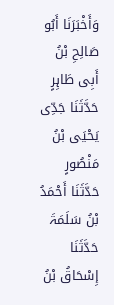وَأَخْبَرَنَا أَبُو صَالِحِ بْنُ أَبِی طَاہِرٍ حَدَّثَنَا جَدِّی یَحْیَی بْنُ مَنْصُورٍ حَدَّثَنَا أَحْمَدُ بْنُ سَلَمَۃَ حَدَّثَنَا إِسْحَاقُ بْنُ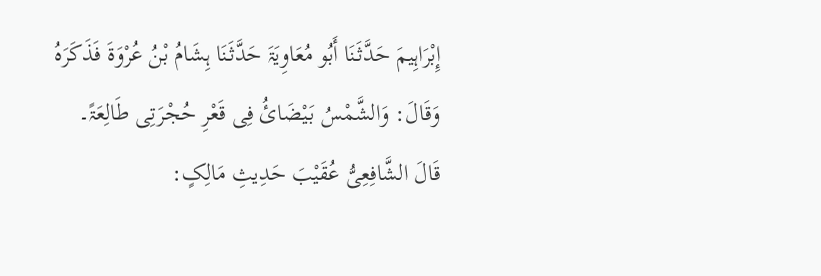إِبْرَاہِیمَ حَدَّثَنَا أَبُو مُعَاوِیَۃَ حَدَّثَنَا ہِشَامُ بْنُ عُرْوَۃَ فَذَکَرَہُ وَقَالَ: وَالشَّمْسُ بَیْضَائُ فِی قَعْرِ حُجْرَتِی طَالِعَۃً۔
قَالَ الشَّافِعِیُّ عُقَیْبَ حَدِیثِ مَالِکٍ: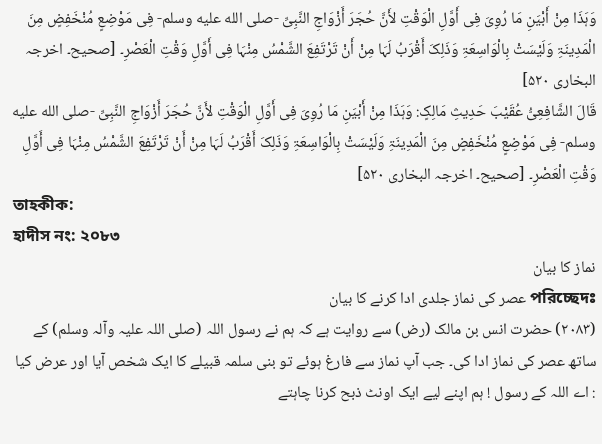وَہَذَا مِنْ أَبْیَنِ مَا رُوِیَ فِی أَوَّلِ الْوَقْتِ لأَنَّ حُجَرَ أَزْوَاجِ النَّبِیِّ -صلى الله عليه وسلم- فِی مَوْضِعٍ مُنْخَفِضٍ مِنَ الْمَدِینَۃِ وَلَیْسَتْ بِالْوَاسِعَۃِ وَذَلِکَ أَقْرَبُ لَہَا مِنْ أَنْ تَرْتَفِعَ الشَّمْسُ مِنْہَا فِی أَوَّلِ وَقْتِ الْعَصْرِ۔ [صحیح۔ اخرجہ البخاری ۵۲۰]
قَالَ الشَّافِعِیُّ عُقَیْبَ حَدِیثِ مَالِکٍ: وَہَذَا مِنْ أَبْیَنِ مَا رُوِیَ فِی أَوَّلِ الْوَقْتِ لأَنَّ حُجَرَ أَزْوَاجِ النَّبِیِّ -صلى الله عليه وسلم- فِی مَوْضِعٍ مُنْخَفِضٍ مِنَ الْمَدِینَۃِ وَلَیْسَتْ بِالْوَاسِعَۃِ وَذَلِکَ أَقْرَبُ لَہَا مِنْ أَنْ تَرْتَفِعَ الشَّمْسُ مِنْہَا فِی أَوَّلِ وَقْتِ الْعَصْرِ۔ [صحیح۔ اخرجہ البخاری ۵۲۰]
তাহকীক:
হাদীস নং: ২০৮৩
نماز کا بیان
পরিচ্ছেদঃ عصر کی نماز جلدی ادا کرنے کا بیان
(٢٠٨٣) حضرت انس بن مالک (رض) سے روایت ہے کہ ہم نے رسول اللہ (صلی اللہ علیہ وآلہ وسلم) کے ساتھ عصر کی نماز ادا کی۔ جب آپ نماز سے فارغ ہوئے تو بنی سلمہ قبیلے کا ایک شخص آیا اور عرض کیا : اے اللہ کے رسول ! ہم اپنے لیے ایک اونٹ ذبح کرنا چاہتے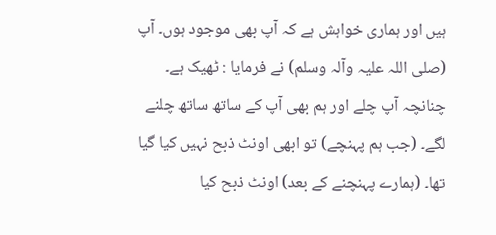ہیں اور ہماری خواہش ہے کہ آپ بھی موجود ہوں۔ آپ (صلی اللہ علیہ وآلہ وسلم) نے فرمایا : ٹھیک ہے۔ چنانچہ آپ چلے اور ہم بھی آپ کے ساتھ ساتھ چلنے لگے۔ (جب ہم پہنچے) تو ابھی اونٹ ذبح نہیں کیا گیا تھا۔ (ہمارے پہنچنے کے بعد) اونٹ ذبح کیا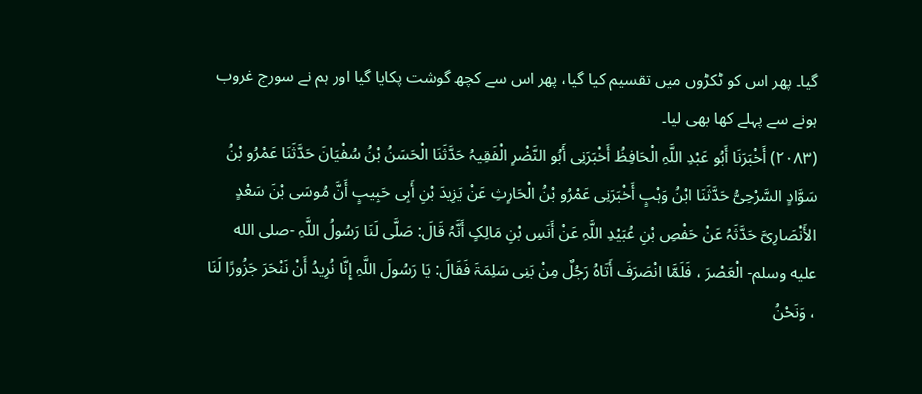گیا۔ پھر اس کو ٹکڑوں میں تقسیم کیا گیا، پھر اس سے کچھ گوشت پکایا گیا اور ہم نے سورج غروب ہونے سے پہلے کھا بھی لیا۔
(۲۰۸۳) أَخْبَرَنَا أَبُو عَبْدِ اللَّہِ الْحَافِظُ أَخْبَرَنِی أَبُو النَّضْرِ الْفَقِیہُ حَدَّثَنَا الْحَسَنُ بْنُ سُفْیَانَ حَدَّثَنَا عَمْرُو بْنُ سَوَّادٍ السَّرْحِیُّ حَدَّثَنَا ابْنُ وَہْبٍ أَخْبَرَنِی عَمْرُو بْنُ الْحَارِثِ عَنْ یَزِیدَ بْنِ أَبِی حَبِیبٍ أَنَّ مُوسَی بْنَ سَعْدٍ الأَنْصَارِیَّ حَدَّثَہُ عَنْ حَفْصِ بْنِ عُبَیْدِ اللَّہِ عَنْ أَنَسِ بْنِ مَالِکٍ أَنَّہُ قَالَ: صَلَّی لَنَا رَسُولُ اللَّہِ -صلى الله عليه وسلم- الْعَصْرَ ، فَلَمَّا انْصَرَفَ أَتَاہُ رَجُلٌ مِنْ بَنِی سَلِمَۃَ فَقَالَ: یَا رَسُولَ اللَّہِ إِنَّا نُرِیدُ أَنْ نَنْحَرَ جَزُورًا لَنَا ، وَنَحْنُ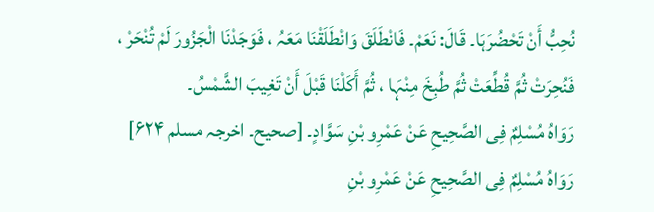نُحِبُّ أَنْ تَحْضُرَہَا۔ قَالَ: نَعَمْ۔ فَانْطَلَقَ وَانْطَلَقْنَا مَعَہُ ، فَوَجَدْنَا الْجَزُورَ لَمْ تُنْحَرْ ، فَنُحِرَتْ ثُمَّ قُطِّعَتْ ثُمَّ طُبِخَ مِنْہَا ، ثُمَّ أَکَلْنَا قَبْلَ أَنْ تَغِیبَ الشَّمْسُ۔
رَوَاہُ مُسْلِمٌ فِی الصَّحِیحِ عَنْ عَمْرِو بْنِ سَوَّادٍ۔ [صحیح۔ اخرجہ مسلم ۶۲۴]
رَوَاہُ مُسْلِمٌ فِی الصَّحِیحِ عَنْ عَمْرِو بْنِ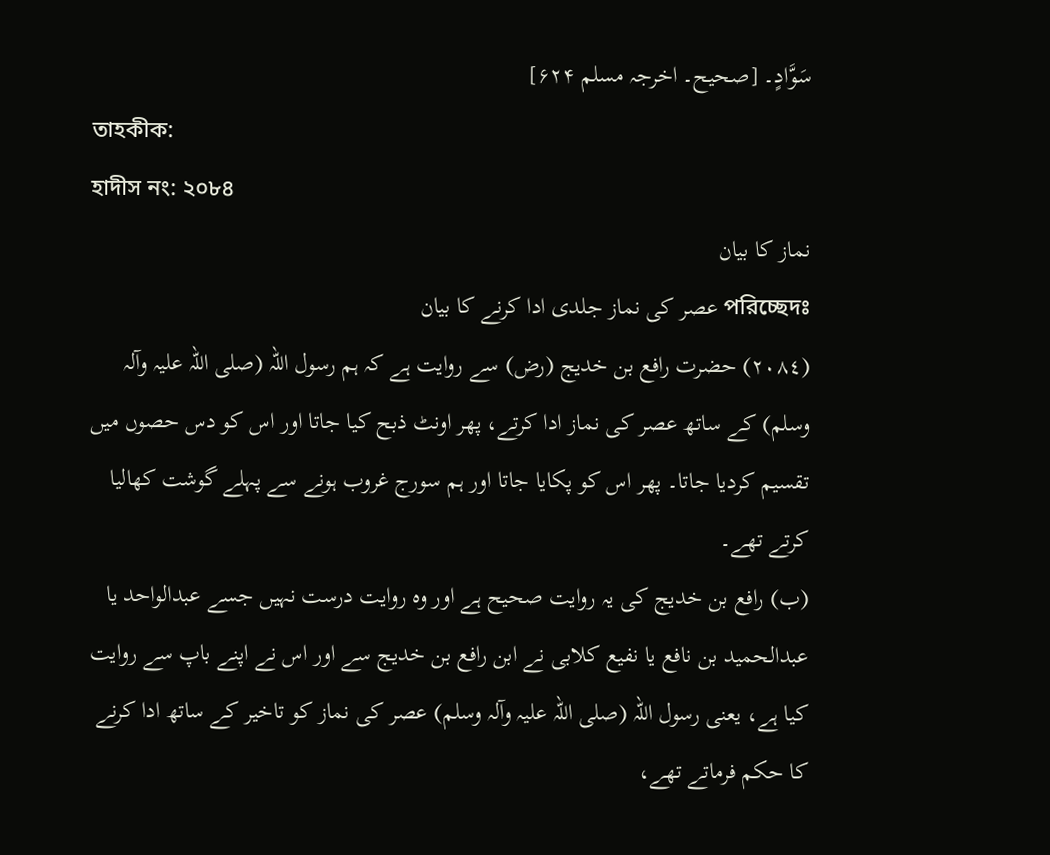سَوَّادٍ۔ [صحیح۔ اخرجہ مسلم ۶۲۴]
তাহকীক:
হাদীস নং: ২০৮৪
نماز کا بیان
পরিচ্ছেদঃ عصر کی نماز جلدی ادا کرنے کا بیان
(٢٠٨٤) حضرت رافع بن خدیج (رض) سے روایت ہے کہ ہم رسول اللہ (صلی اللہ علیہ وآلہ وسلم) کے ساتھ عصر کی نماز ادا کرتے، پھر اونٹ ذبح کیا جاتا اور اس کو دس حصوں میں تقسیم کردیا جاتا۔ پھر اس کو پکایا جاتا اور ہم سورج غروب ہونے سے پہلے گوشت کھالیا کرتے تھے۔
(ب) رافع بن خدیج کی یہ روایت صحیح ہے اور وہ روایت درست نہیں جسے عبدالواحد یا عبدالحمید بن نافع یا نفیع کلابی نے ابن رافع بن خدیج سے اور اس نے اپنے باپ سے روایت کیا ہے، یعنی رسول اللہ (صلی اللہ علیہ وآلہ وسلم) عصر کی نماز کو تاخیر کے ساتھ ادا کرنے کا حکم فرماتے تھے،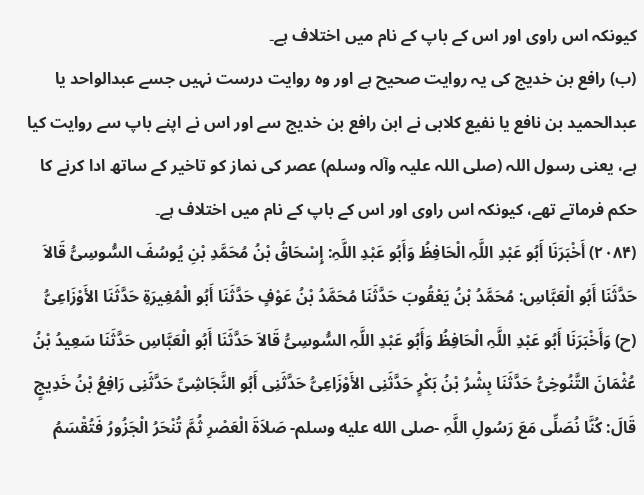کیونکہ اس راوی اور اس کے باپ کے نام میں اختلاف ہے۔
(ب) رافع بن خدیج کی یہ روایت صحیح ہے اور وہ روایت درست نہیں جسے عبدالواحد یا عبدالحمید بن نافع یا نفیع کلابی نے ابن رافع بن خدیج سے اور اس نے اپنے باپ سے روایت کیا ہے، یعنی رسول اللہ (صلی اللہ علیہ وآلہ وسلم) عصر کی نماز کو تاخیر کے ساتھ ادا کرنے کا حکم فرماتے تھے، کیونکہ اس راوی اور اس کے باپ کے نام میں اختلاف ہے۔
(۲۰۸۴) أَخْبَرَنَا أَبُو عَبْدِ اللَّہِ الْحَافِظُ وَأَبُو عَبْدِ اللَّہِ: إِسْحَاقُ بْنُ مُحَمَّدِ بْنِ یُوسُفَ السُّوسِیُّ قَالاَ حَدَّثَنَا أَبُو الْعَبَّاسِ: مُحَمَّدُ بْنُ یَعْقُوبَ حَدَّثَنَا مُحَمَّدُ بْنُ عَوْفٍ حَدَّثَنَا أَبُو الْمُغِیرَۃِ حَدَّثَنَا الأَوْزَاعِیُّ
(ح) وَأَخْبَرَنَا أَبُو عَبْدِ اللَّہِ الْحَافِظُ وَأَبُو عَبْدِ اللَّہِ السُّوسِیُّ قَالاَ حَدَّثَنَا أَبُو الْعَبَّاسِ حَدَّثَنَا سَعِیدُ بْنُ عُثْمَانَ التَّنُوخِیُّ حَدَّثَنَا بِشْرُ بْنُ بَکْرٍ حَدَّثَنِی الأَوْزَاعِیُّ حَدَّثَنِی أَبُو النَّجَاشِیِّ حَدَّثَنِی رَافِعُ بْنُ خَدِیجٍ قَالَ: کُنَّا نُصَلِّی مَعَ رَسُولِ اللَّہِ -صلى الله عليه وسلم- صَلاَۃَ الْعَصْرِ ثُمَّ تُنْحَرُ الْجَزُورُ فَتُقْسَمُ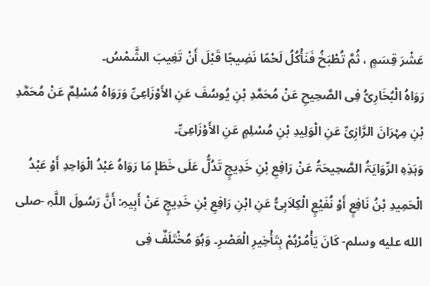عَشْرَ قِسَمٍ ، ثُمَّ تُطْبَخُ فَنَأْکُلُ لَحْمًا نَضِیجًا قَبْلَ أَنْ تَغِیبَ الشَّمْسُ۔
رَوَاہُ الْبُخَارِیُّ فِی الصَّحِیحِ عَنْ مُحَمَّدِ بْنِ یُوسُفَ عَنِ الأَوْزَاعِیِّ وَرَوَاہُ مُسْلِمٌ عَنْ مُحَمَّدِ بْنِ مِہْرَانَ الرَّازِیِّ عَنِ الْوَلِیدِ بْنِ مُسْلِمٍ عَنِ الأَوْزَاعِیِّ۔
وَہَذِہِ الرِّوَایَۃُ الصَّحِیحَۃُ عَنْ رَافِعِ بْنِ خَدِیجٍ تَدُلُّ عَلَی خَطَإِ مَا رَوَاہُ عَبْدُ الْوَاحِدِ أَوْ عَبْدُ الْحَمِیدِ بْنُ نَافِعٍ أَوْ نُفَیْعٍ الْکِلاَبِیُّ عَنِ ابْنِ رَافِعِ بْنِ خَدِیجٍ عَنْ أَبِیہِ: أَنَّ رَسُولَ اللَّہِ -صلى الله عليه وسلم- کَانَ یَأْمُرْہُمْ بِتَأْخِیرِ الْعَصْرِ۔ وَہُوَ مُخْتَلَفٌ فِی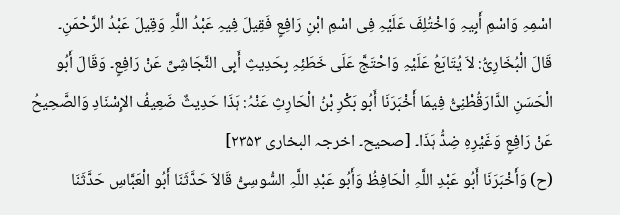اسْمِہِ وَاسْمِ أَبِیہِ وَاخْتُلِفَ عَلَیْہِ فِی اسْمِ ابْنِ رَافِعٍ فَقِیلَ فِیہِ عَبْدُ اللَّہِ وَقِیلَ عَبْدُ الرَّحْمَنِ۔
قَالَ الْبُخَارِیُّ: لاَ یُتَابَعُ عَلَیْہِ وَاحْتَجَّ عَلَی خَطَئِہِ بِحَدِیثِ أَبِی النَّجَاشِیِّ عَنْ رَافِعٍ۔ وَقَالَ أَبُو الْحَسَنِ الدَّارَقُطْنِیُّ فِیمَا أَخْبَرَنَا أَبُو بَکْرِ بْنُ الْحَارِثِ عَنْہُ: ہَذَا حَدِیثٌ ضَعِیفُ الإِسْنَادِ وَالصَّحِیحُ عَنْ رَافِعٍ وَغَیْرِہِ ضِدُّ ہَذَا۔ [صحیح۔ اخرجہ البخاری ۲۳۵۳]
(ح) وَأَخْبَرَنَا أَبُو عَبْدِ اللَّہِ الْحَافِظُ وَأَبُو عَبْدِ اللَّہِ السُّوسِیُّ قَالاَ حَدَّثَنَا أَبُو الْعَبَّاسِ حَدَّثَنَا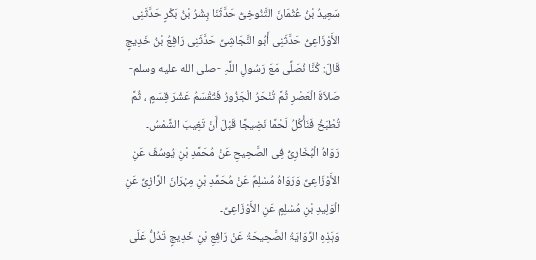سَعِیدُ بْنُ عُثْمَانَ التَّنُوخِیُّ حَدَّثَنَا بِشْرُ بْنُ بَکْرٍ حَدَّثَنِی الأَوْزَاعِیُّ حَدَّثَنِی أَبُو النَّجَاشِیِّ حَدَّثَنِی رَافِعُ بْنُ خَدِیجٍ قَالَ: کُنَّا نُصَلِّی مَعَ رَسُولِ اللَّہِ -صلى الله عليه وسلم- صَلاَۃَ الْعَصْرِ ثُمَّ تُنْحَرُ الْجَزُورُ فَتُقْسَمُ عَشْرَ قِسَمٍ ، ثُمَّ تُطْبَخُ فَنَأْکُلُ لَحْمًا نَضِیجًا قَبْلَ أَنْ تَغِیبَ الشَّمْسُ۔
رَوَاہُ الْبُخَارِیُّ فِی الصَّحِیحِ عَنْ مُحَمَّدِ بْنِ یُوسُفَ عَنِ الأَوْزَاعِیِّ وَرَوَاہُ مُسْلِمٌ عَنْ مُحَمَّدِ بْنِ مِہْرَانَ الرَّازِیِّ عَنِ الْوَلِیدِ بْنِ مُسْلِمٍ عَنِ الأَوْزَاعِیِّ۔
وَہَذِہِ الرِّوَایَۃُ الصَّحِیحَۃُ عَنْ رَافِعِ بْنِ خَدِیجٍ تَدُلُّ عَلَی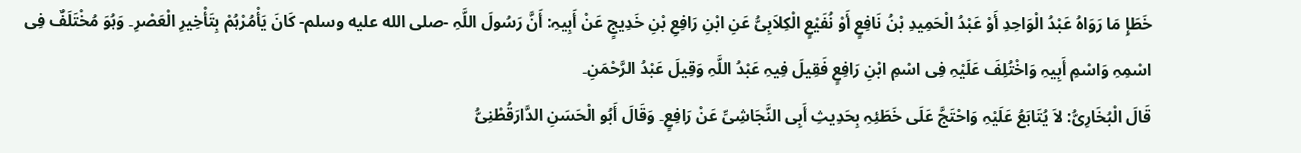خَطَإِ مَا رَوَاہُ عَبْدُ الْوَاحِدِ أَوْ عَبْدُ الْحَمِیدِ بْنُ نَافِعٍ أَوْ نُفَیْعٍ الْکِلاَبِیُّ عَنِ ابْنِ رَافِعِ بْنِ خَدِیجٍ عَنْ أَبِیہِ: أَنَّ رَسُولَ اللَّہِ -صلى الله عليه وسلم- کَانَ یَأْمُرْہُمْ بِتَأْخِیرِ الْعَصْرِ۔ وَہُوَ مُخْتَلَفٌ فِی اسْمِہِ وَاسْمِ أَبِیہِ وَاخْتُلِفَ عَلَیْہِ فِی اسْمِ ابْنِ رَافِعٍ فَقِیلَ فِیہِ عَبْدُ اللَّہِ وَقِیلَ عَبْدُ الرَّحْمَنِ۔
قَالَ الْبُخَارِیُّ: لاَ یُتَابَعُ عَلَیْہِ وَاحْتَجَّ عَلَی خَطَئِہِ بِحَدِیثِ أَبِی النَّجَاشِیِّ عَنْ رَافِعٍ۔ وَقَالَ أَبُو الْحَسَنِ الدَّارَقُطْنِیُّ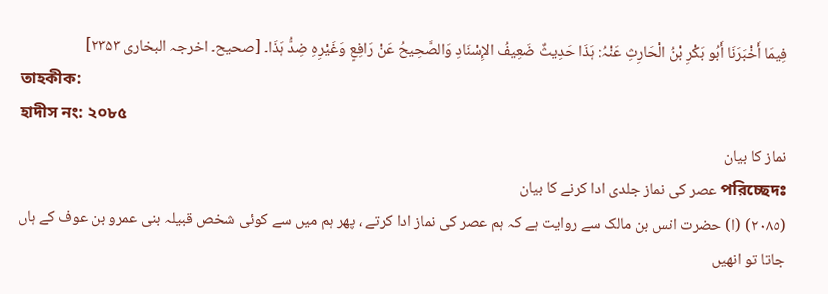فِیمَا أَخْبَرَنَا أَبُو بَکْرِ بْنُ الْحَارِثِ عَنْہُ: ہَذَا حَدِیثٌ ضَعِیفُ الإِسْنَادِ وَالصَّحِیحُ عَنْ رَافِعٍ وَغَیْرِہِ ضِدُّ ہَذَا۔ [صحیح۔ اخرجہ البخاری ۲۳۵۳]
তাহকীক:
হাদীস নং: ২০৮৫
نماز کا بیان
পরিচ্ছেদঃ عصر کی نماز جلدی ادا کرنے کا بیان
(٢٠٨٥) (ا) حضرت انس بن مالک سے روایت ہے کہ ہم عصر کی نماز ادا کرتے ، پھر ہم میں سے کوئی شخص قبیلہ بنی عمرو بن عوف کے ہاں جاتا تو انھیں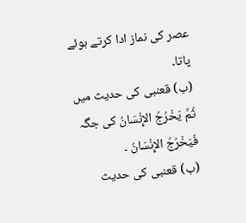عصر کی نماز ادا کرتے ہوئے پاتا۔
(ب) قعنبی کی حدیث میں ثُمَّ یَخْرُجُ الإِنْسَانُ کی جگہ فَیَخْرُجُ الإِنْسَانُ ۔
(ب) قعنبی کی حدیث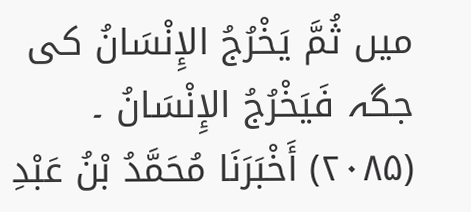میں ثُمَّ یَخْرُجُ الإِنْسَانُ کی جگہ فَیَخْرُجُ الإِنْسَانُ ۔
(۲۰۸۵) أَخْبَرَنَا مُحَمَّدُ بْنُ عَبْدِ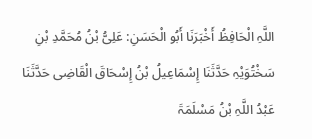اللَّہِ الْحَافِظُ أَخْبَرَنَا أَبُو الْحَسَنِ: عَلِیُّ بْنُ مُحَمَّدِ بْنِ سَخْتُوَیْہِ حَدَّثَنَا إِسْمَاعِیلُ بْنُ إِسْحَاقَ الْقَاضِی حَدَّثَنَا عَبْدُ اللَّہِ بْنُ مَسْلَمَۃَ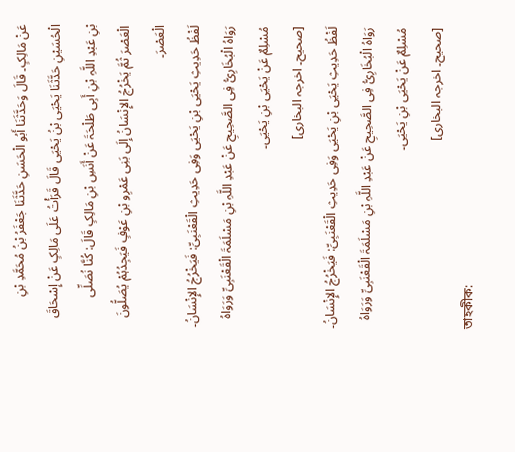عَنْ مَالِکٍ۔ قَالَ وَحَدَّثَنَا أَبُو الْحَسَنِ حَدَّثَنَا جَعْفَرُ بْنُ مُحَمَّدِ بْنِ الْحُسَیْنِ حَدَّثَنَا یَحْیَی بْنُ یَحْیَی قَالَ قَرَأْتُ عَلَی مَالِکٍ عَنْ إِسْحَاقَ بْنِ عَبْدِ اللَّہِ بْنِ أَبِی طَلْحَۃَ عَنْ أَنَسِ بْنِ مَالِکٍ قَالَ: کُنَّا نُصَلِّی الْعَصْرَ ثُمَّ یَخْرُجُ الإِنْسَانُ إِلَی بَنِی عَمْرِو بْنِ عَوْفٍ فَیَجِدُہُمْ یُصَلُّونَ الْعَصْرَ۔
لَفْظُ حَدِیثِ یَحْیَی بْنِ یَحْیَی وَفِی حَدِیثِ الْقَعْنَبِیِّ: فَیَخْرُجُ الإِنْسَانُ۔
رَوَاہُ الْبُخَارِیُّ فِی الصَّحِیحِ عَنْ عَبْدِ اللَّہِ بْنِ مَسْلَمَۃَ الْقَعْنَبِیِّ وَرَوَاہُ مُسْلِمٌ عَنْ یَحْیَی بْنِ یَحْیَی۔
[صحیح۔ اخرجہ البخاری]
لَفْظُ حَدِیثِ یَحْیَی بْنِ یَحْیَی وَفِی حَدِیثِ الْقَعْنَبِیِّ: فَیَخْرُجُ الإِنْسَانُ۔
رَوَاہُ الْبُخَارِیُّ فِی الصَّحِیحِ عَنْ عَبْدِ اللَّہِ بْنِ مَسْلَمَۃَ الْقَعْنَبِیِّ وَرَوَاہُ مُسْلِمٌ عَنْ یَحْیَی بْنِ یَحْیَی۔
[صحیح۔ اخرجہ البخاری]
তাহকীক: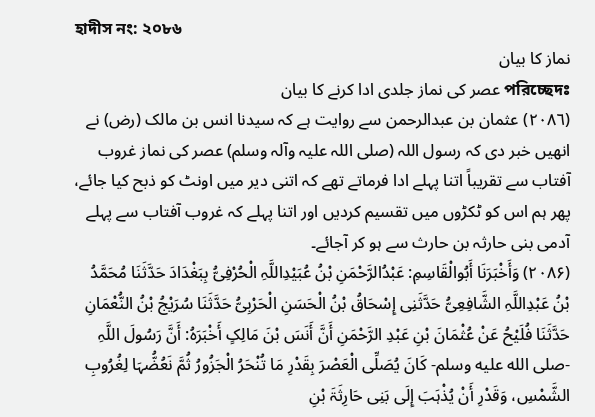হাদীস নং: ২০৮৬
نماز کا بیان
পরিচ্ছেদঃ عصر کی نماز جلدی ادا کرنے کا بیان
(٢٠٨٦) عثمان بن عبدالرحمن سے روایت ہے کہ سیدنا انس بن مالک (رض) نے انھیں خبر دی کہ رسول اللہ (صلی اللہ علیہ وآلہ وسلم) عصر کی نماز غروب آفتاب سے تقریباً اتنا پہلے ادا فرماتے تھے کہ اتنی دیر میں اونٹ کو ذبح کیا جائے، پھر ہم اس کو ٹکڑوں میں تقسیم کردیں اور اتنا پہلے کہ غروب آفتاب سے پہلے آدمی بنی حارثہ بن حارث سے ہو کر آجائے۔
(۲۰۸۶) وَأَخْبَرَنَا أَبُوالْقَاسِمِ: عَبْدُالرَّحْمَنِ بْنُ عُبَیْدِاللَّہِ الْحُرْفِیُّ بِبَغْدَادَ حَدَّثَنَا مُحَمَّدُ بْنُ عَبْدِاللَّہِ الشَّافِعِیُّ حَدَّثَنِی إِسْحَاقُ بْنُ الْحَسَنِ الْحَرْبِیُّ حَدَّثَنَا سُرَیْجُ بْنُ النُّعْمَانِ حَدَّثَنَا فُلَیْحُ عَنْ عُثْمَانَ بْنِ عَبْدِ الرَّحْمَنِ أَنَّ أَنَسَ بْنَ مَالِکٍ أَخْبَرَہُ: أَنَّ رَسُولَ اللَّہِ -صلى الله عليه وسلم- کَانَ یُصَلِّی الْعَصْرَ بِقَدْرِ مَا تُنْحَرُ الْجَزُورُ ثُمَّ نَعُضُّہَا لِغُرُوبِ الشَّمْسِ، وَقَدْرِ أَنْ یُذْہَبَ إِلَی بَنِی حَارِثَۃَ بْنِ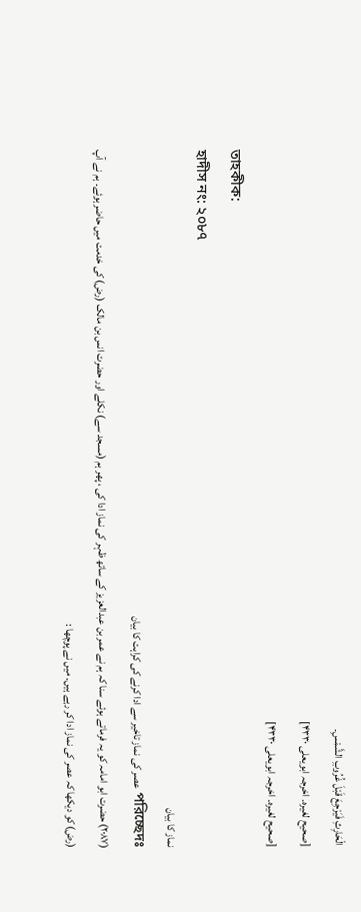الْحَارِثِ فَیَرْجِعَ قَبْلَ غُرُوبِ الشَّمْسِ۔
[صحیح لغیرہ۔ اخرجہ ابویعلی ۴۳۳۰]
[صحیح لغیرہ۔ اخرجہ ابویعلی ۴۳۳۰]
তাহকীক:
হাদীস নং: ২০৮৭
نماز کا بیان
পরিচ্ছেদঃ عصر کی نماز تاخیر سے ادا کرنے کی کراہت کا بیان
(٢٠٨٧) حضرت ابو امامہ کو یہ فرماتے ہوئے سنا کہ ہم نے عمر بن عبدالعزیز کے ساتھ ظہر کی نماز ادا کی ، پھر ہم (مسجد سے) نکلے اور حضرت انس بن مالک (رض) کی خدمت میں حاضر ہوئے۔ ہم نے آپ (رض) کو دیکھا کہ عصر کی نماز ادا کر رہے ہیں۔ میں نے پوچھا :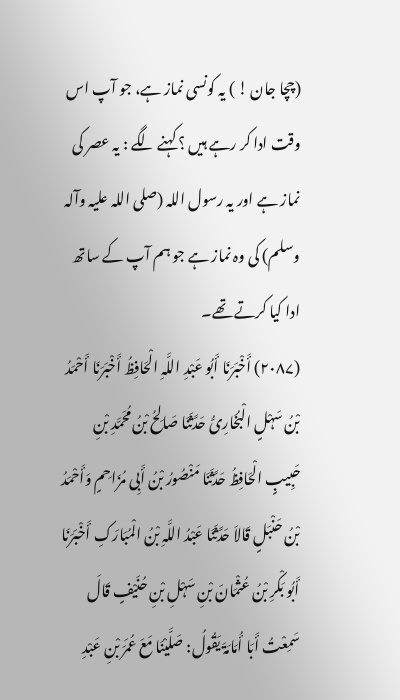(چچا جان ! ) یہ کونسی نماز ہے، جو آپ اس وقت ادا کر رہے ہیں ؟ کہنے لگے : یہ عصر کی نماز ہے اور یہ رسول اللہ (صلی اللہ علیہ وآلہ وسلم) کی وہ نماز ہے جو ہم آپ کے ساتھ ادا کیا کرتے تھے۔
(۲۰۸۷) أَخْبَرَنَا أَبُو عَبْدِ اللَّہِ الْحَافِظُ أَخْبَرَنَا أَحْمَدُ بْنُ سَہْلٍ الْبُخَارِیُّ حَدَّثَنَا صَالِحُ بْنُ مُحَمَّدِ بْنِ حَبِیبٍ الْحَافِظُ حَدَّثَنَا مَنْصُورُ بْنُ أَبِی مُزَاحِمٍ وَأَحْمَدُ بْنُ حَنْبَلٍ قَالاَ حَدَّثَنَا عَبْدُ اللَّہِ بْنُ الْمُبَارَکِ أَخْبَرَنَا أَبُو بَکْرِ بْنُ عُثْمَانَ بْنِ سَہْلِ بْنِ حُنَیْفٍ قَالَ
سَمِعْتُ أَبَا أُمَامَۃَ یَقُولُ: صَلَّیْنَا مَعَ عُمَرَ بْنِ عَبْدِ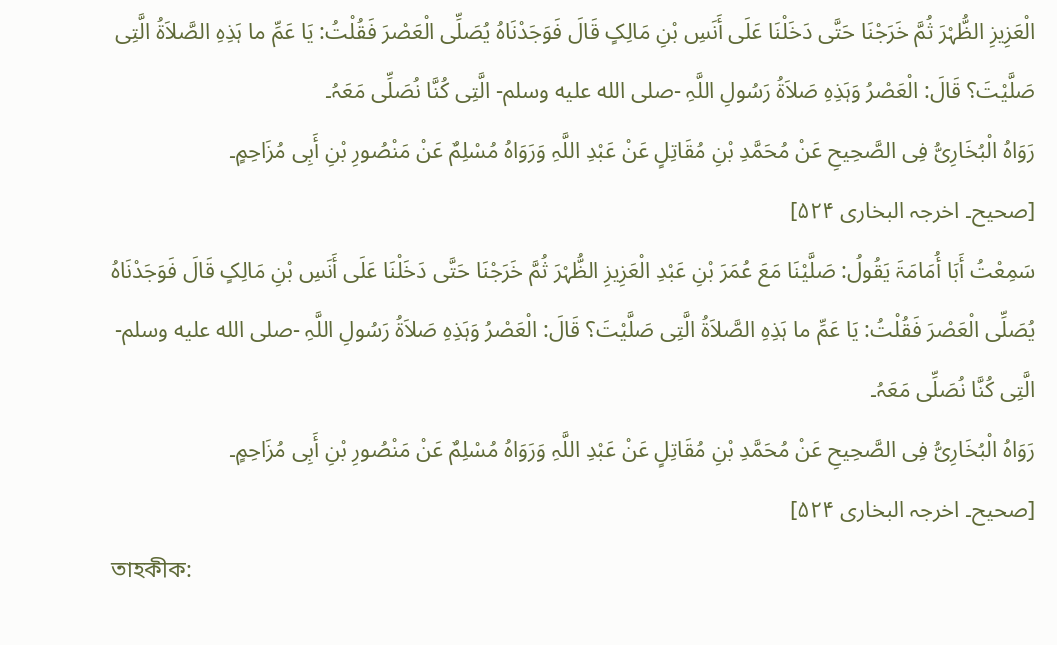الْعَزِیزِ الظُّہْرَ ثُمَّ خَرَجْنَا حَتَّی دَخَلْنَا عَلَی أَنَسِ بْنِ مَالِکٍ قَالَ فَوَجَدْنَاہُ یُصَلِّی الْعَصْرَ فَقُلْتُ: یَا عَمِّ ما ہَذِہِ الصَّلاَۃُ الَّتِی صَلَّیْتَ؟ قَالَ: الْعَصْرُ وَہَذِہِ صَلاَۃُ رَسُولِ اللَّہِ -صلى الله عليه وسلم- الَّتِی کُنَّا نُصَلِّی مَعَہُ۔
رَوَاہُ الْبُخَارِیُّ فِی الصَّحِیحِ عَنْ مُحَمَّدِ بْنِ مُقَاتِلٍ عَنْ عَبْدِ اللَّہِ وَرَوَاہُ مُسْلِمٌ عَنْ مَنْصُورِ بْنِ أَبِی مُزَاحِمٍ۔
[صحیح۔ اخرجہ البخاری ۵۲۴]
سَمِعْتُ أَبَا أُمَامَۃَ یَقُولُ: صَلَّیْنَا مَعَ عُمَرَ بْنِ عَبْدِ الْعَزِیزِ الظُّہْرَ ثُمَّ خَرَجْنَا حَتَّی دَخَلْنَا عَلَی أَنَسِ بْنِ مَالِکٍ قَالَ فَوَجَدْنَاہُ یُصَلِّی الْعَصْرَ فَقُلْتُ: یَا عَمِّ ما ہَذِہِ الصَّلاَۃُ الَّتِی صَلَّیْتَ؟ قَالَ: الْعَصْرُ وَہَذِہِ صَلاَۃُ رَسُولِ اللَّہِ -صلى الله عليه وسلم- الَّتِی کُنَّا نُصَلِّی مَعَہُ۔
رَوَاہُ الْبُخَارِیُّ فِی الصَّحِیحِ عَنْ مُحَمَّدِ بْنِ مُقَاتِلٍ عَنْ عَبْدِ اللَّہِ وَرَوَاہُ مُسْلِمٌ عَنْ مَنْصُورِ بْنِ أَبِی مُزَاحِمٍ۔
[صحیح۔ اخرجہ البخاری ۵۲۴]
তাহকীক: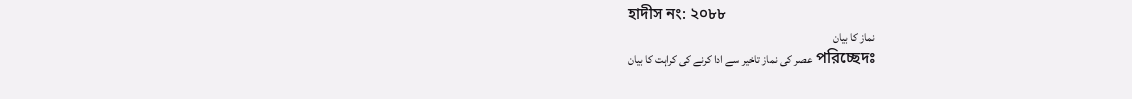হাদীস নং: ২০৮৮
نماز کا بیان
পরিচ্ছেদঃ عصر کی نماز تاخیر سے ادا کرنے کی کراہت کا بیان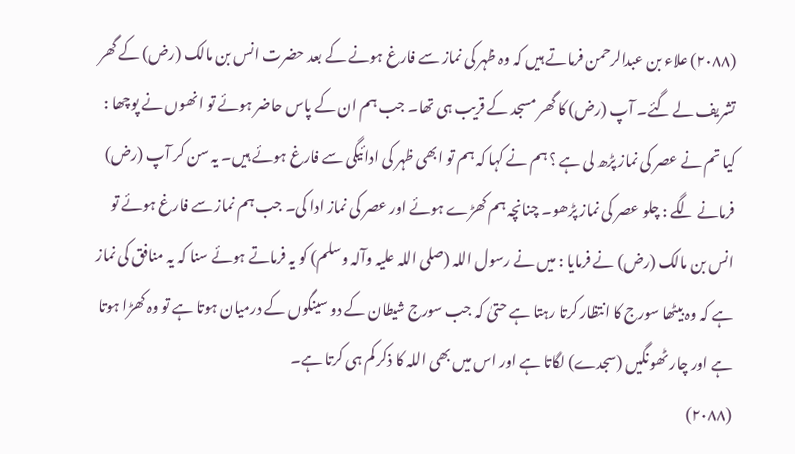(٢٠٨٨) علاء بن عبدالرحمن فرماتے ہیں کہ وہ ظہر کی نماز سے فارغ ہونے کے بعد حضرت انس بن مالک (رض) کے گھر تشریف لے گئے۔ آپ (رض) کا گھر مسجد کے قریب ہی تھا۔ جب ہم ان کے پاس حاضر ہوئے تو انھوں نے پوچھا : کیا تم نے عصر کی نماز پڑھ لی ہے ؟ ہم نے کہا کہ ہم تو ابھی ظہر کی ادائیگی سے فارغ ہوئے ہیں۔ یہ سن کر آپ (رض) فرمانے لگے : چلو عصر کی نماز پڑھو۔ چنانچہ ہم کھڑے ہوئے اور عصر کی نماز ادا کی۔ جب ہم نماز سے فارغ ہوئے تو انس بن مالک (رض) نے فرمایا : میں نے رسول اللہ (صلی اللہ علیہ وآلہ وسلم) کو یہ فرماتے ہوئے سنا کہ یہ منافق کی نماز ہے کہ وہ بیٹھا سورج کا انتظار کرتا رہتا ہے حتیٰ کہ جب سورج شیطان کے دو سینگوں کے درمیان ہوتا ہے تو وہ کھڑا ہوتا ہے اور چار ٹھونگیں (سجدے) لگاتا ہے اور اس میں بھی اللہ کا ذکر کم ہی کرتا ہے۔
(۲۰۸۸)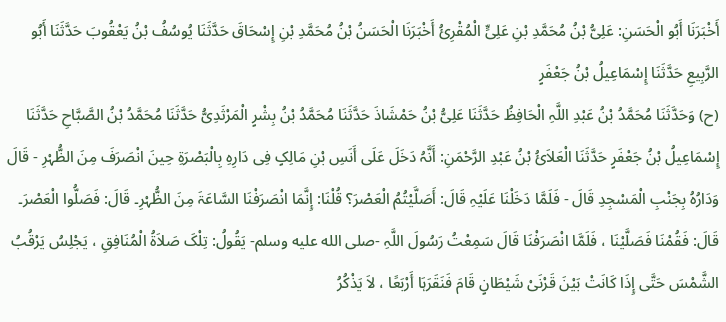أَخْبَرَنَا أَبُو الْحَسَنِ: عَلِیُّ بْنُ مُحَمَّدِ بْنِ عَلِیٍّ الْمُقْرِئُ أَخْبَرَنَا الْحَسَنُ بْنُ مُحَمَّدِ بْنِ إِسْحَاقَ حَدَّثَنَا یُوسُفُ بْنُ یَعْقُوبَ حَدَّثَنَا أَبُو الرَّبِیعِ حَدَّثَنَا إِسْمَاعِیلُ بْنُ جَعْفَرٍ
(ح) وَحَدَّثَنَا مُحَمَّدُ بْنُ عَبْدِ اللَّہِ الْحَافِظُ حَدَّثَنَا عَلِیُّ بْنُ حَمْشَاذَ حَدَّثَنَا مُحَمَّدُ بْنُ بِشْرٍ الْمَرْثَدِیُّ حَدَّثَنَا مُحَمَّدُ بْنُ الصَّبَّاحِ حَدَّثَنَا إِسْمَاعِیلُ بْنُ جَعْفَرٍ حَدَّثَنَا الْعَلاَئُ بْنُ عَبْدِ الرَّحْمَنِ: أَنَّہُ دَخَلَ عَلَی أَنَسِ بْنِ مَالِکٍ فِی دَارِہِ بِالْبَصْرَۃِ حِینَ انْصَرَفَ مِنَ الظُّہْرِ - قَالَ وَدَارُہُ بِجَنْبِ الْمَسْجِدِ قَالَ - فَلَمَّا دَخَلْنَا عَلَیْہِ قَالَ: أَصَلَّیْتُمُ الْعَصْرَ؟ قُلْنَا: إِنَّمَا انْصَرَفْنَا السَّاعَۃَ مِنَ الظُّہْرِ۔ قَالَ: فَصَلُّوا الْعَصْرَ۔ قَالَ: فَقُمْنَا فَصَلَّیْنَا ، فَلَمَّا انْصَرَفْنَا قَالَ سَمِعْتُ رَسُولَ اللَّہِ -صلى الله عليه وسلم- یَقُولُ: تِلْکَ صَلاَۃُ الْمُنَافِقِ ، یَجْلِسُ یَرْقُبُ الشَّمْسَ حَتَّی إِذَا کَانَتْ بَیْنَ قَرْنَیْ شَیْطَانٍ قَامَ فَنَقَرَہَا أَرْبَعًا ، لاَ یَذْکُرُ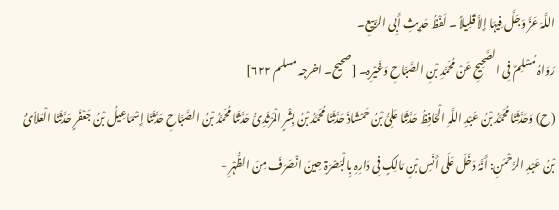اللَّہَ عَزَّ وَجَلَّ فِیہَا إِلاَّ قَلِیلاً ۔ لَفْظُ حَدِیثِ أَبِی الرَّبِیعِ۔
رَوَاہُ مُسْلِمٌ فِی الصَّحِیحِ عَنْ مُحَمَّدِ بْنِ الصَّبَّاحِ وَغَیْرِہِ۔ [صحیح۔ اخرجہ مسلم ۶۲۲]
(ح) وَحَدَّثَنَا مُحَمَّدُ بْنُ عَبْدِ اللَّہِ الْحَافِظُ حَدَّثَنَا عَلِیُّ بْنُ حَمْشَاذَ حَدَّثَنَا مُحَمَّدُ بْنُ بِشْرٍ الْمَرْثَدِیُّ حَدَّثَنَا مُحَمَّدُ بْنُ الصَّبَّاحِ حَدَّثَنَا إِسْمَاعِیلُ بْنُ جَعْفَرٍ حَدَّثَنَا الْعَلاَئُ بْنُ عَبْدِ الرَّحْمَنِ: أَنَّہُ دَخَلَ عَلَی أَنَسِ بْنِ مَالِکٍ فِی دَارِہِ بِالْبَصْرَۃِ حِینَ انْصَرَفَ مِنَ الظُّہْرِ -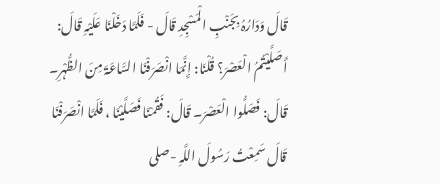قَالَ وَدَارُہُ بِجَنْبِ الْمَسْجِدِ قَالَ - فَلَمَّا دَخَلْنَا عَلَیْہِ قَالَ: أَصَلَّیْتُمُ الْعَصْرَ؟ قُلْنَا: إِنَّمَا انْصَرَفْنَا السَّاعَۃَ مِنَ الظُّہْرِ۔ قَالَ: فَصَلُّوا الْعَصْرَ۔ قَالَ: فَقُمْنَا فَصَلَّیْنَا ، فَلَمَّا انْصَرَفْنَا قَالَ سَمِعْتُ رَسُولَ اللَّہِ -صلى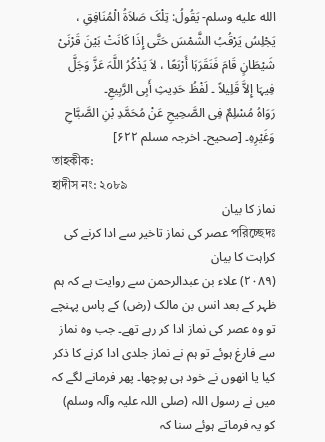الله عليه وسلم- یَقُولُ: تِلْکَ صَلاَۃُ الْمُنَافِقِ ، یَجْلِسُ یَرْقُبُ الشَّمْسَ حَتَّی إِذَا کَانَتْ بَیْنَ قَرْنَیْ شَیْطَانٍ قَامَ فَنَقَرَہَا أَرْبَعًا ، لاَ یَذْکُرُ اللَّہَ عَزَّ وَجَلَّ فِیہَا إِلاَّ قَلِیلاً ۔ لَفْظُ حَدِیثِ أَبِی الرَّبِیعِ۔
رَوَاہُ مُسْلِمٌ فِی الصَّحِیحِ عَنْ مُحَمَّدِ بْنِ الصَّبَّاحِ وَغَیْرِہِ۔ [صحیح۔ اخرجہ مسلم ۶۲۲]
তাহকীক:
হাদীস নং: ২০৮৯
نماز کا بیان
পরিচ্ছেদঃ عصر کی نماز تاخیر سے ادا کرنے کی کراہت کا بیان
(٢٠٨٩) علاء بن عبدالرحمن سے روایت ہے کہ ہم ظہر کے بعد انس بن مالک (رض) کے پاس پہنچے تو وہ عصر کی نماز ادا کر رہے تھے۔ جب وہ نماز سے فارغ ہوئے تو ہم نے نماز جلدی ادا کرنے کا ذکر کیا یا انھوں نے خود ہی پوچھا۔ پھر فرمانے لگے کہ میں نے رسول اللہ (صلی اللہ علیہ وآلہ وسلم) کو یہ فرماتے ہوئے سنا کہ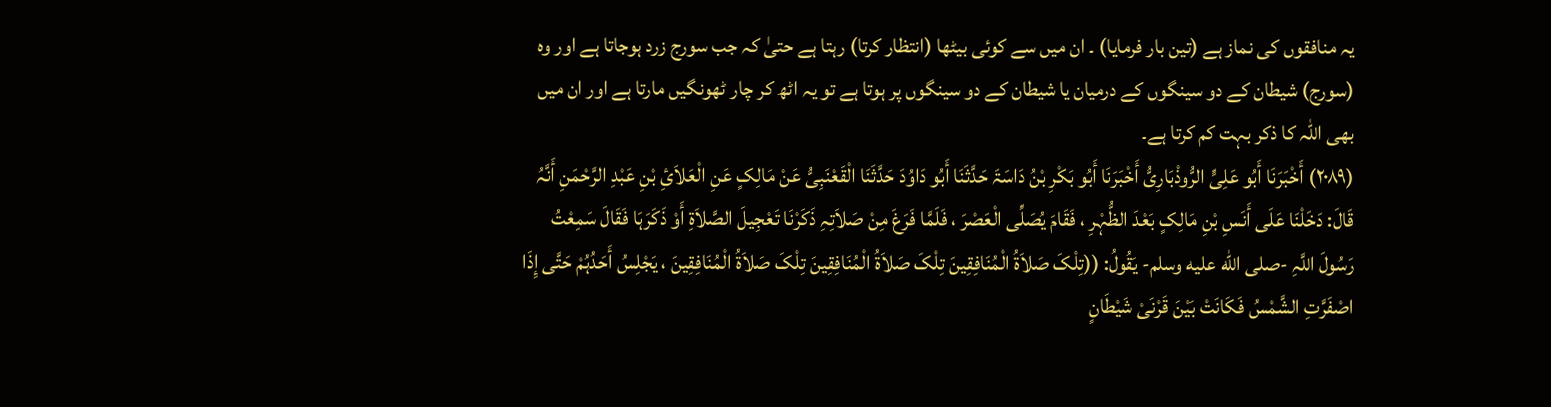یہ منافقوں کی نماز ہے (تین بار فرمایا) ۔ ان میں سے کوئی بیٹھا (انتظار کرتا) رہتا ہے حتیٰ کہ جب سورج زرد ہوجاتا ہے اور وہ (سورج) شیطان کے دو سینگوں کے درمیان یا شیطان کے دو سینگوں پر ہوتا ہے تو یہ اٹھ کر چار ٹھونگیں مارتا ہے اور ان میں بھی اللہ کا ذکر بہت کم کرتا ہے۔
(۲۰۸۹) أَخْبَرَنَا أَبُو عَلِیٍّ الرُّوذْبَارِیُّ أَخْبَرَنَا أَبُو بَکْرِ بْنُ دَاسَۃَ حَدَّثَنَا أَبُو دَاوُدَ حَدَّثَنَا الْقَعْنَبِیُّ عَنْ مَالِکٍ عَنِ الْعَلاَئِ بْنِ عَبْدِ الرَّحْمَنِ أَنَّہُ قَالَ: دَخَلْنَا عَلَی أَنَسِ بْنِ مَالِکٍ بَعْدَ الظُّہْرِ ، فَقَامَ یُصَلِّی الْعَصْرَ ، فَلَمَّا فَرَغَ مِنْ صَلاَتِہِ ذَکَرْنَا تَعْجِیلَ الصَّلاَۃِ أَوْ ذَکَرَہَا فَقَالَ سَمِعْتُ رَسُولَ اللَّہِ -صلى الله عليه وسلم- یَقُولُ: ((تِلْکَ صَلاَۃُ الْمُنَافِقِینَ تِلْکَ صَلاَۃُ الْمُنَافِقِینَ تِلْکَ صَلاَۃُ الْمُنَافِقِینَ ، یَجْلِسُ أَحَدُہُمْ حَتَّی إِذَا اصْفَرَّتِ الشَّمْسُ فَکَانَتْ بَیْنَ قَرْنَیْ شَیْطَانٍ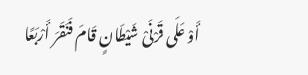أَوْ عَلَی قَرْنَیْ شَیْطَانٍ قَامَ فَنَقَرَ أَرْبَعًا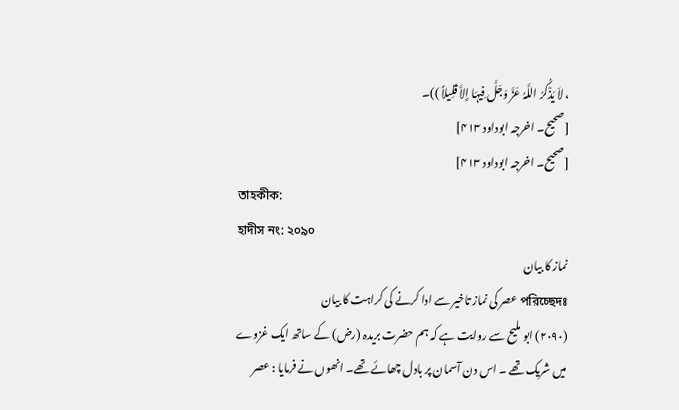، لاَ یَذْکُرُ اللَّہُ عَزَّ وَجَلَّ فِیہَا إِلاَّ قَلِیلاً ))۔
[صحیح۔ اخرجہ ابوداود ۴۱۳]
[صحیح۔ اخرجہ ابوداود ۴۱۳]
তাহকীক:
হাদীস নং: ২০৯০
نماز کا بیان
পরিচ্ছেদঃ عصر کی نماز تاخیر سے ادا کرنے کی کراہت کا بیان
(٢٠٩٠) ابو ملیح سے روایت ہے کہ ہم حضرت بریدہ (رض) کے ساتھ ایک غزوے میں شریک تھے ۔ اس دن آسمان پر بادل چھائے تھے۔ انھوں نے فرمایا : عصر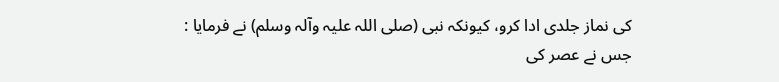کی نماز جلدی ادا کرو، کیونکہ نبی (صلی اللہ علیہ وآلہ وسلم) نے فرمایا : جس نے عصر کی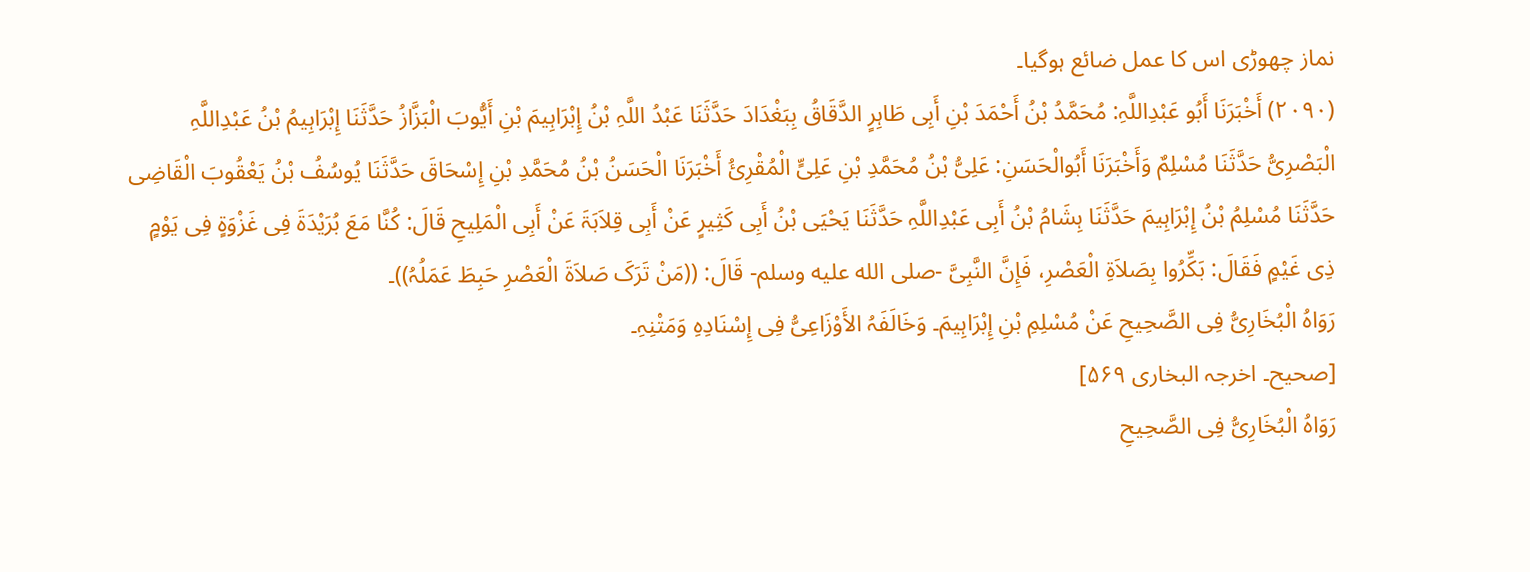نماز چھوڑی اس کا عمل ضائع ہوگیا۔
(۲۰۹۰) أَخْبَرَنَا أَبُو عَبْدِاللَّہِ: مُحَمَّدُ بْنُ أَحْمَدَ بْنِ أَبِی طَاہِرٍ الدَّقَاقُ بِبَغْدَادَ حَدَّثَنَا عَبْدُ اللَّہِ بْنُ إِبْرَاہِیمَ بْنِ أَیُّوبَ الْبَزَّازُ حَدَّثَنَا إِبْرَاہِیمُ بْنُ عَبْدِاللَّہِ الْبَصْرِیُّ حَدَّثَنَا مُسْلِمٌ وَأَخْبَرَنَا أَبُوالْحَسَنِ: عَلِیُّ بْنُ مُحَمَّدِ بْنِ عَلِیٍّ الْمُقْرِئُ أَخْبَرَنَا الْحَسَنُ بْنُ مُحَمَّدِ بْنِ إِسْحَاقَ حَدَّثَنَا یُوسُفُ بْنُ یَعْقُوبَ الْقَاضِی حَدَّثَنَا مُسْلِمُ بْنُ إِبْرَاہِیمَ حَدَّثَنَا ہِشَامُ بْنُ أَبِی عَبْدِاللَّہِ حَدَّثَنَا یَحْیَی بْنُ أَبِی کَثِیرٍ عَنْ أَبِی قِلاَبَۃَ عَنْ أَبِی الْمَلِیحِ قَالَ: کُنَّا مَعَ بُرَیْدَۃَ فِی غَزْوَۃٍ فِی یَوْمٍ ذِی غَیْمٍ فَقَالَ: بَکِّرُوا بِصَلاَۃِ الْعَصْرِ، فَإِنَّ النَّبِیَّ -صلى الله عليه وسلم- قَالَ: ((مَنْ تَرَکَ صَلاَۃَ الْعَصْرِ حَبِطَ عَمَلُہُ))۔
رَوَاہُ الْبُخَارِیُّ فِی الصَّحِیحِ عَنْ مُسْلِمِ بْنِ إِبْرَاہِیمَ۔ وَخَالَفَہُ الأَوْزَاعِیُّ فِی إِسْنَادِہِ وَمَتْنِہِ۔
[صحیح۔ اخرجہ البخاری ۵۶۹]
رَوَاہُ الْبُخَارِیُّ فِی الصَّحِیحِ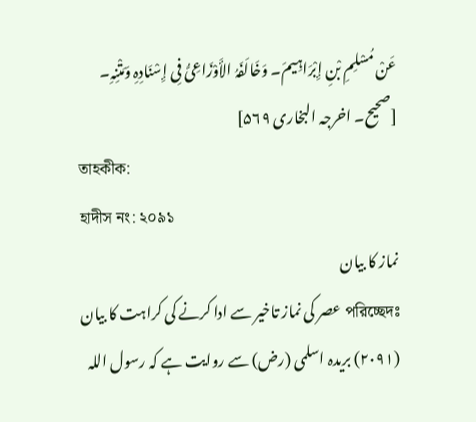عَنْ مُسْلِمِ بْنِ إِبْرَاہِیمَ۔ وَخَالَفَہُ الأَوْزَاعِیُّ فِی إِسْنَادِہِ وَمَتْنِہِ۔
[صحیح۔ اخرجہ البخاری ۵۶۹]
তাহকীক:
হাদীস নং: ২০৯১
نماز کا بیان
পরিচ্ছেদঃ عصر کی نماز تاخیر سے ادا کرنے کی کراہت کا بیان
(٢٠٩١) بریدہ اسلمی (رض) سے روایت ہے کہ رسول اللہ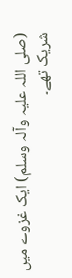(صلی اللہ علیہ وآلہ وسلم) ایک غزوے میں شریک تھے۔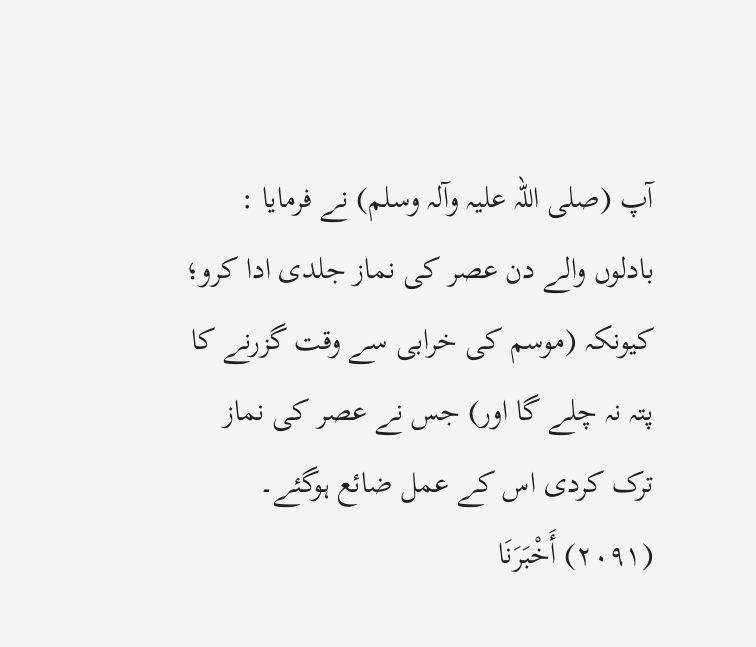آپ (صلی اللہ علیہ وآلہ وسلم) نے فرمایا : بادلوں والے دن عصر کی نماز جلدی ادا کرو؛ کیونکہ (موسم کی خرابی سے وقت گزرنے کا پتہ نہ چلے گا اور) جس نے عصر کی نماز ترک کردی اس کے عمل ضائع ہوگئے۔
(۲۰۹۱) أَخْبَرَنَا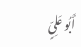أَبُو عَلِیٍّ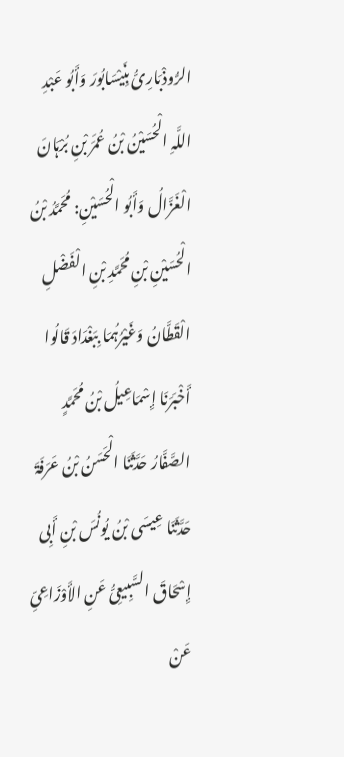الرُّوذْبَارِیُّ بِنَیْسَابُورَ وَأَبُو عَبْدِ اللَّہِ الْحُسَیْنُ بْنُ عُمَرَ بْنِ بُرْہَانَ الْغَزَّالُ وَأَبُو الْحُسَیْنِ: مُحَمَّدُ بْنُ الْحُسَیْنِ بْنِ مُحَمَّدِ بْنِ الْفَضْلِ الْقَطَّانُ وَغَیْرُہُمَا بِبَغْدَادَ قَالُوا أَخْبَرَنَا إِسْمَاعِیلُ بْنُ مُحَمَّدٍ الصَّفَّارُ حَدَّثَنَا الْحَسَنُ بْنُ عَرَفَۃَ حَدَّثَنَا عِیسَی بْنُ یُونُسَ بْنِ أَبِی إِسْحَاقَ السَّبِیعِیُّ عَنِ الأَوْزَاعِیِّ عَنْ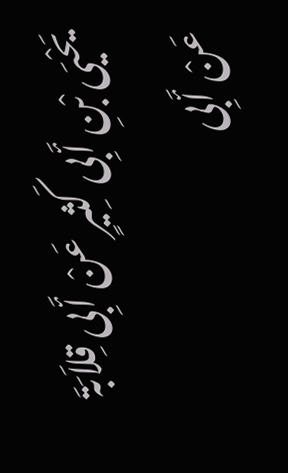یَحْیَی بْنِ أَبِی کَثِیرٍ عَنْ أَبِی قِلاَبَۃَ عَنْ أَبِی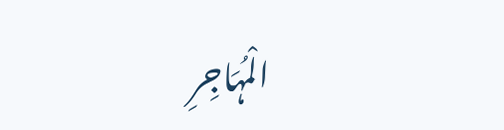الْمُہَاجِرِ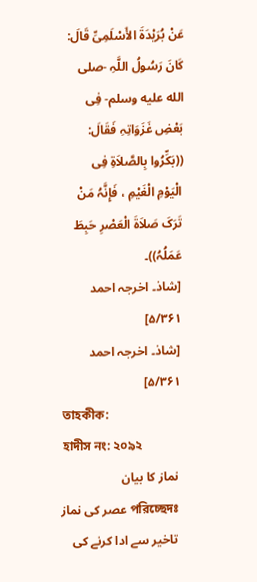عَنْ بُرَیْدَۃَ الأَسْلَمِیِّ قَالَ: کَانَ رَسُولُ اللَّہِ -صلى الله عليه وسلم- فِی بَعْضِ غَزَوَاتِہِ فَقَالَ: ((بَکِّرُوا بِالصَّلاَۃِ فِی الْیَوْمِ الْغَیْمِ ، فَإِنَّہُ مَنْ تَرَکَ صَلاَۃَ الْعَصْرِ حَبِطَ عَمَلُہُ))۔
[شاذ۔ اخرجہ احمد ۵/۳۶۱]
[شاذ۔ اخرجہ احمد ۵/۳۶۱]
তাহকীক:
হাদীস নং: ২০৯২
نماز کا بیان
পরিচ্ছেদঃ عصر کی نماز تاخیر سے ادا کرنے کی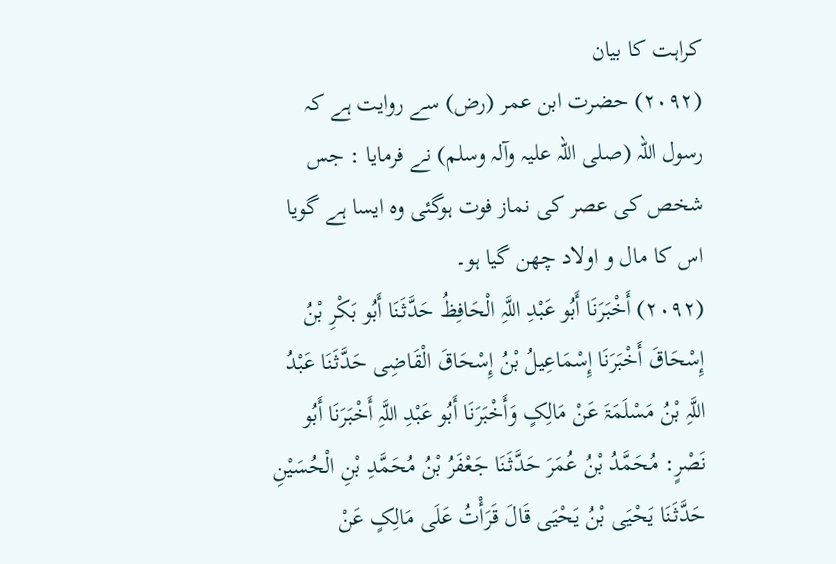کراہت کا بیان
(٢٠٩٢) حضرت ابن عمر (رض) سے روایت ہے کہ رسول اللہ (صلی اللہ علیہ وآلہ وسلم) نے فرمایا : جس شخص کی عصر کی نماز فوت ہوگئی وہ ایسا ہے گویا اس کا مال و اولاد چھن گیا ہو۔
(۲۰۹۲) أَخْبَرَنَا أَبُو عَبْدِ اللَّہِ الْحَافِظُ حَدَّثَنَا أَبُو بَکْرِ بْنُ إِسْحَاقَ أَخْبَرَنَا إِسْمَاعِیلُ بْنُ إِسْحَاقَ الْقَاضِی حَدَّثَنَا عَبْدُ اللَّہِ بْنُ مَسْلَمَۃَ عَنْ مَالِکٍ وَأَخْبَرَنَا أَبُو عَبْدِ اللَّہِ أَخْبَرَنَا أَبُو نَصْرٍ: مُحَمَّدُ بْنُ عُمَرَ حَدَّثَنَا جَعْفَرُ بْنُ مُحَمَّدِ بْنِ الْحُسَیْنِ حَدَّثَنَا یَحْیَی بْنُ یَحْیَی قَالَ قَرَأْتُ عَلَی مَالِکٍ عَنْ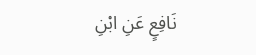نَافِعٍ عَنِ ابْنِ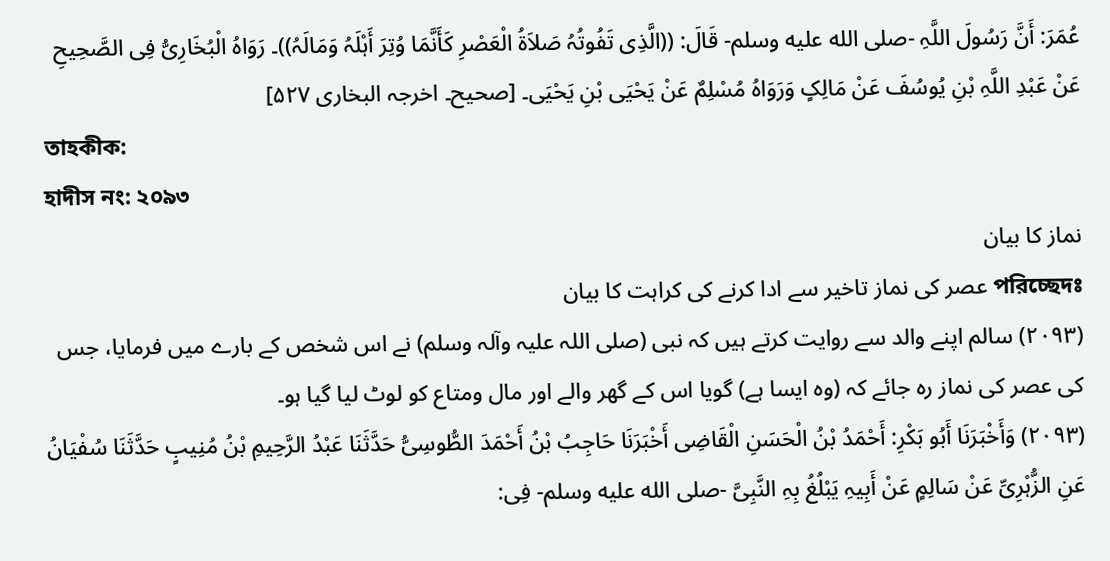عُمَرَ: أَنَّ رَسُولَ اللَّہِ -صلى الله عليه وسلم- قَالَ: ((الَّذِی تَفُوتُہُ صَلاَۃُ الْعَصْرِ کَأَنَّمَا وُتِرَ أَہْلَہُ وَمَالَہُ))۔ رَوَاہُ الْبُخَارِیُّ فِی الصَّحِیحِ عَنْ عَبْدِ اللَّہِ بْنِ یُوسُفَ عَنْ مَالِکٍ وَرَوَاہُ مُسْلِمٌ عَنْ یَحْیَی بْنِ یَحْیَی۔ [صحیح۔ اخرجہ البخاری ۵۲۷]
তাহকীক:
হাদীস নং: ২০৯৩
نماز کا بیان
পরিচ্ছেদঃ عصر کی نماز تاخیر سے ادا کرنے کی کراہت کا بیان
(٢٠٩٣) سالم اپنے والد سے روایت کرتے ہیں کہ نبی (صلی اللہ علیہ وآلہ وسلم) نے اس شخص کے بارے میں فرمایا، جس کی عصر کی نماز رہ جائے کہ (وہ ایسا ہے) گویا اس کے گھر والے اور مال ومتاع کو لوٹ لیا گیا ہو۔
(۲۰۹۳) وَأَخْبَرَنَا أَبُو بَکْرِ: أَحْمَدُ بْنُ الْحَسَنِ الْقَاضِی أَخْبَرَنَا حَاجِبُ بْنُ أَحْمَدَ الطُّوسِیُّ حَدَّثَنَا عَبْدُ الرَّحِیمِ بْنُ مُنِیبٍ حَدَّثَنَا سُفْیَانُ عَنِ الزُّہْرِیِّ عَنْ سَالِمٍ عَنْ أَبِیہِ یَبْلُغُ بِہِ النَّبِیَّ -صلى الله عليه وسلم- فِی: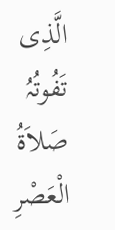الَّذِی تَفُوتُہُ صَلاَۃُ الْعَصْرِ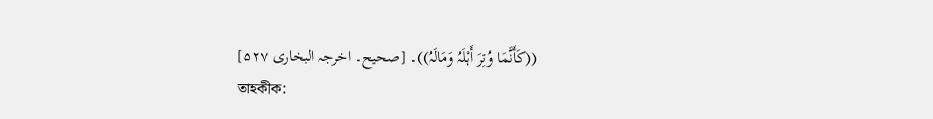((کَأَنَّمَا وُتِرَ أَہْلَہُ وَمَالَہُ))۔ [صحیح۔ اخرجہ البخاری ۵۲۷]
তাহকীক: